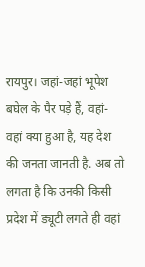रायपुर। जहां-जहां भूपेश बघेल के पैर पड़े हैं, वहां-वहां क्या हुआ है, यह देश की जनता जानती है. अब तो लगता है कि उनकी किसी प्रदेश में ड्यूटी लगते ही वहां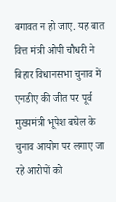बगावत न हो जाए. यह बात वित्त मंत्री ओपी चौधरी ने बिहार विधानसभा चुनाव में एनडीए की जीत पर पूर्व मुख्यमंत्री भूपेश बघेल के चुनाव आयोग पर लगाए जा रहे आरोपों को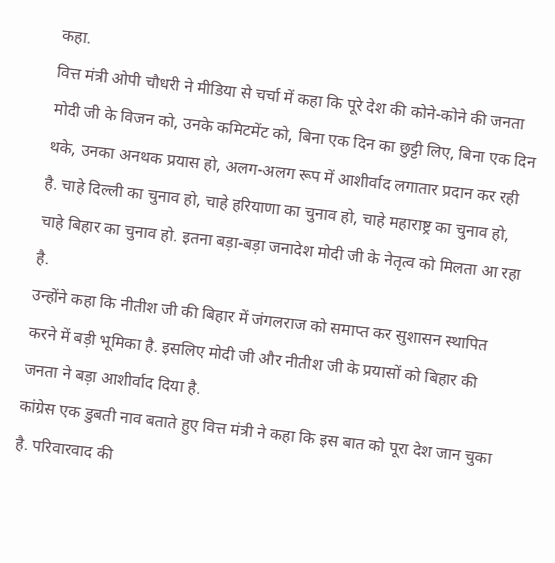कहा.
वित्त मंत्री ओपी चौधरी ने मीडिया से चर्चा में कहा कि पूरे देश की कोने-कोने की जनता मोदी जी के विजन को, उनके कमिटमेंट को, बिना एक दिन का छुट्टी लिए, बिना एक दिन थके, उनका अनथक प्रयास हो, अलग-अलग रूप में आशीर्वाद लगातार प्रदान कर रही है. चाहे दिल्ली का चुनाव हो, चाहे हरियाणा का चुनाव हो, चाहे महाराष्ट्र का चुनाव हो, चाहे बिहार का चुनाव हो. इतना बड़ा-बड़ा जनादेश मोदी जी के नेतृत्व को मिलता आ रहा है.
उन्होंने कहा कि नीतीश जी की बिहार में जंगलराज को समाप्त कर सुशासन स्थापित करने में बड़ी भूमिका है. इसलिए मोदी जी और नीतीश जी के प्रयासों को बिहार की जनता ने बड़ा आशीर्वाद दिया है.
कांग्रेस एक डुबती नाव बताते हुए वित्त मंत्री ने कहा कि इस बात को पूरा देश जान चुका है. परिवारवाद की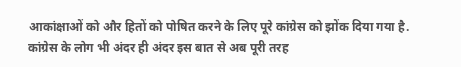आकांक्षाओं को और हितों को पोषित करने के लिए पूरे कांग्रेस को झोंक दिया गया है. कांग्रेस के लोग भी अंदर ही अंदर इस बात से अब पूरी तरह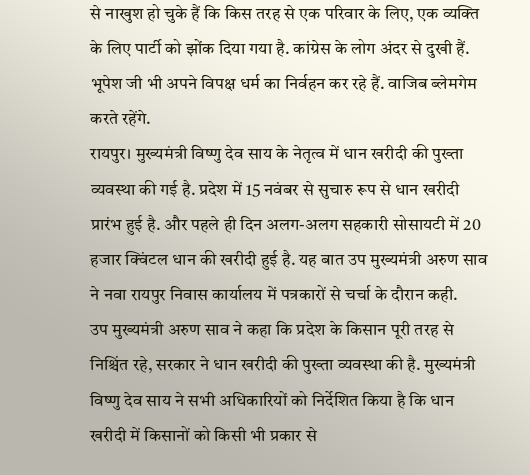से नाखुश हो चुके हैं कि किस तरह से एक परिवार के लिए, एक व्यक्ति के लिए पार्टी को झोंक दिया गया है. कांग्रेस के लोग अंदर से दुखी हैं. भूपेश जी भी अपने विपक्ष धर्म का निर्वहन कर रहे हैं. वाजिब ब्लेमगेम करते रहेंगे.
रायपुर। मुख्यमंत्री विष्णु देव साय के नेतृत्व में धान खरीदी की पुख्ता व्यवस्था की गई है. प्रदेश में 15 नवंबर से सुचारु रूप से धान खरीदी प्रारंभ हुई है. और पहले ही दिन अलग-अलग सहकारी सोसायटी में 20 हजार क्विंटल धान की खरीदी हुई है. यह बात उप मुख्यमंत्री अरुण साव ने नवा रायपुर निवास कार्यालय में पत्रकारों से चर्चा के दौरान कही.
उप मुख्यमंत्री अरुण साव ने कहा कि प्रदेश के किसान पूरी तरह से निश्चिंत रहे, सरकार ने धान खरीदी की पुख्ता व्यवस्था की है. मुख्यमंत्री विष्णु देव साय ने सभी अधिकारियों को निर्देशित किया है कि धान खरीदी में किसानों को किसी भी प्रकार से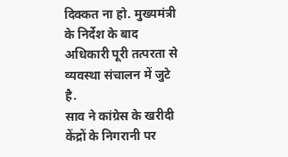दिक्कत ना हो. मुख्यमंत्री के निर्देश के बाद अधिकारी पूरी तत्परता से व्यवस्था संचालन में जुटे है.
साव ने कांग्रेस के खरीदी केंद्रों के निगरानी पर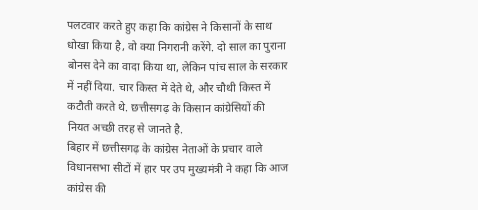पलटवार करते हुए कहा कि कांग्रेस ने किसानों के साथ धोखा किया है, वो क्या निगरानी करेंगे. दो साल का पुराना बोनस देने का वादा किया था, लेकिन पांच साल के सरकार में नहीं दिया. चार किस्त में देते थे, और चौथी किस्त में कटौती करते थे. छत्तीसगढ़ के किसान कांग्रेसियों की नियत अच्छी तरह से जानते है.
बिहार में छत्तीसगढ़ के कांग्रेस नेताओं के प्रचार वाले विधानसभा सीटों में हार पर उप मुख्यमंत्री ने कहा कि आज कांग्रेस की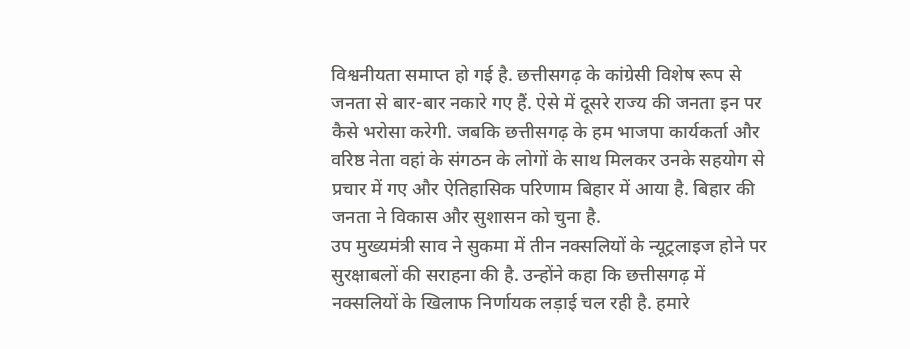विश्वनीयता समाप्त हो गई है. छत्तीसगढ़ के कांग्रेसी विशेष रूप से जनता से बार-बार नकारे गए हैं. ऐसे में दूसरे राज्य की जनता इन पर कैसे भरोसा करेगी. जबकि छत्तीसगढ़ के हम भाजपा कार्यकर्ता और वरिष्ठ नेता वहां के संगठन के लोगों के साथ मिलकर उनके सहयोग से प्रचार में गए और ऐतिहासिक परिणाम बिहार में आया है. बिहार की जनता ने विकास और सुशासन को चुना है.
उप मुख्यमंत्री साव ने सुकमा में तीन नक्सलियों के न्यूट्रलाइज होने पर सुरक्षाबलों की सराहना की है. उन्होंने कहा कि छत्तीसगढ़ में नक्सलियों के खिलाफ निर्णायक लड़ाई चल रही है. हमारे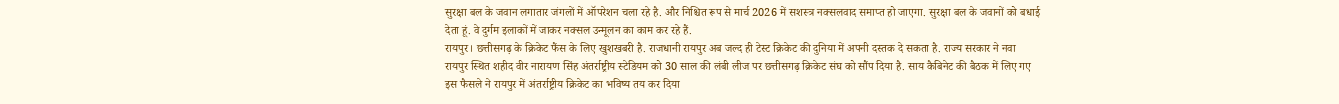सुरक्षा बल के जवान लगातार जंगलों में ऑपरेशन चला रहे है. और निश्चित रूप से मार्च 2026 में सशस्त्र नक्सलवाद समाप्त हो जाएगा. सुरक्षा बल के जवानों को बधाई देता हूं. वे दुर्गम इलाकों में जाकर नक्सल उन्मूलन का काम कर रहे हैं.
रायपुर। छत्तीसगढ़ के क्रिकेट फैंस के लिए खुशखबरी है. राजधानी रायपुर अब जल्द ही टेस्ट क्रिकेट की दुनिया में अपनी दस्तक दे सकता है. राज्य सरकार ने नवा रायपुर स्थित शहीद वीर नारायण सिंह अंतर्राष्ट्रीय स्टेडियम को 30 साल की लंबी लीज पर छत्तीसगढ़ क्रिकेट संघ को सौंप दिया है. साय कैबिनेट की बैठक में लिए गए इस फैसले ने रायपुर में अंतर्राष्ट्रीय क्रिकेट का भविष्य तय कर दिया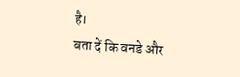है।
बता दें कि वनडे और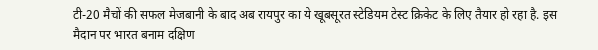टी-20 मैचों की सफल मेजबानी के बाद अब रायपुर का ये खूबसूरत स्टेडियम टेस्ट क्रिकेट के लिए तैयार हो रहा है. इस मैदान पर भारत बनाम दक्षिण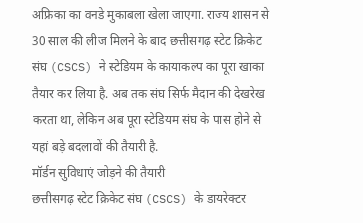अफ्रिका का वनडे मुकाबला खेला जाएगा. राज्य शासन से 30 साल की लीज मिलने के बाद छत्तीसगढ़ स्टेट क्रिकेट संघ (CSCS) ने स्टेडियम के कायाकल्प का पूरा खाका तैयार कर लिया है. अब तक संघ सिर्फ मैदान की देखरेख करता था, लेकिन अब पूरा स्टेडियम संघ के पास होने से यहां बड़े बदलावों की तैयारी है.
मॉर्डन सुविधाएं जोड़ने की तैयारी
छत्तीसगढ़ स्टेट क्रिकेट संघ (CSCS) के डायरेक्टर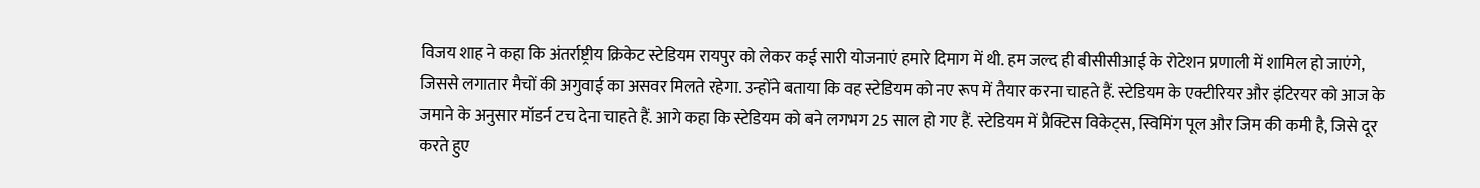विजय शाह ने कहा कि अंतर्राष्ट्रीय क्रिकेट स्टेडियम रायपुर को लेकर कई सारी योजनाएं हमारे दिमाग में थी. हम जल्द ही बीसीसीआई के रोटेशन प्रणाली में शामिल हो जाएंगे, जिससे लगातार मैचों की अगुवाई का असवर मिलते रहेगा. उन्होंने बताया कि वह स्टेडियम को नए रूप में तैयार करना चाहते हैं. स्टेडियम के एक्टीरियर और इंटिरयर को आज के जमाने के अनुसार मॉडर्न टच देना चाहते हैं. आगे कहा कि स्टेडियम को बने लगभग 25 साल हो गए हैं. स्टेडियम में प्रैक्टिस विकेट्स, स्विमिंग पूल और जिम की कमी है, जिसे दूर करते हुए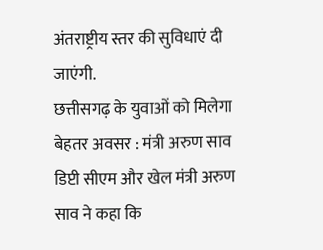अंतराष्ट्रीय स्तर की सुविधाएं दी जाएंगी.
छत्तीसगढ़ के युवाओं को मिलेगा बेहतर अवसर : मंत्री अरुण साव
डिप्टी सीएम और खेल मंत्री अरुण साव ने कहा कि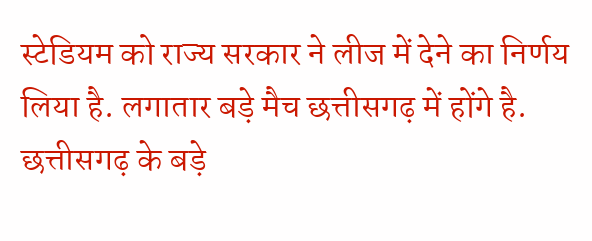स्टेडियम को राज्य सरकार ने लीज में देने का निर्णय लिया है. लगातार बड़े मैच छत्तीसगढ़ में होंगे है. छत्तीसगढ़ के बड़े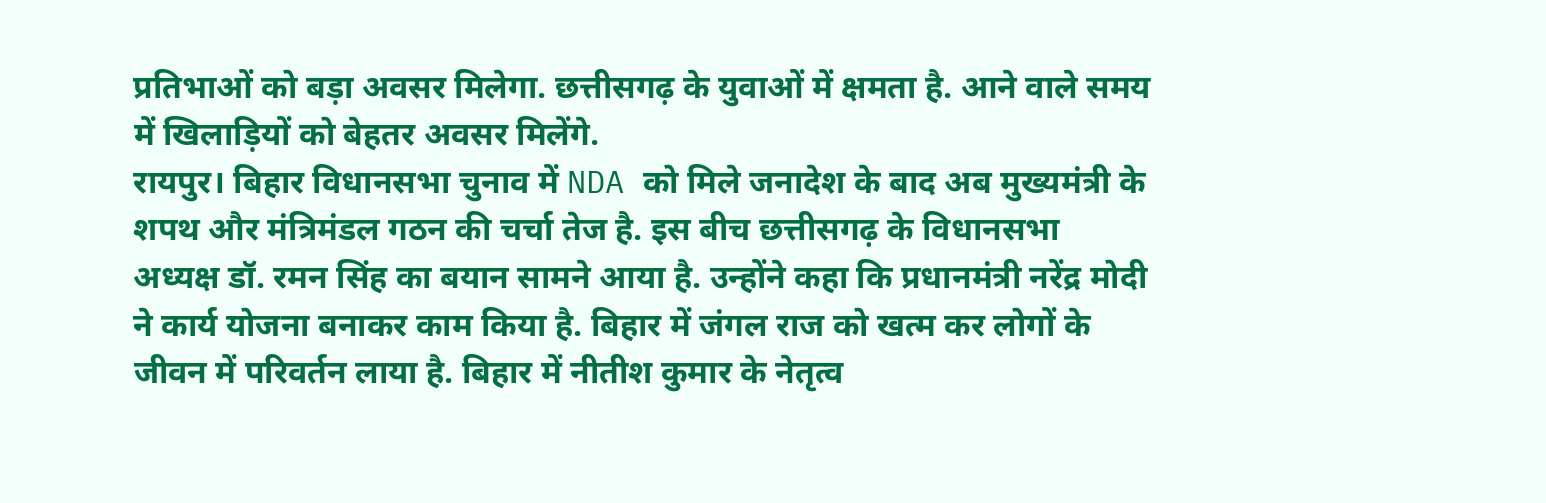प्रतिभाओं को बड़ा अवसर मिलेगा. छत्तीसगढ़ के युवाओं में क्षमता है. आने वाले समय में खिलाड़ियों को बेहतर अवसर मिलेंगे.
रायपुर। बिहार विधानसभा चुनाव में NDA को मिले जनादेश के बाद अब मुख्यमंत्री के शपथ और मंत्रिमंडल गठन की चर्चा तेज है. इस बीच छत्तीसगढ़ के विधानसभा अध्यक्ष डॉ. रमन सिंह का बयान सामने आया है. उन्होंने कहा कि प्रधानमंत्री नरेंद्र मोदी ने कार्य योजना बनाकर काम किया है. बिहार में जंगल राज को खत्म कर लोगों के जीवन में परिवर्तन लाया है. बिहार में नीतीश कुमार के नेतृत्व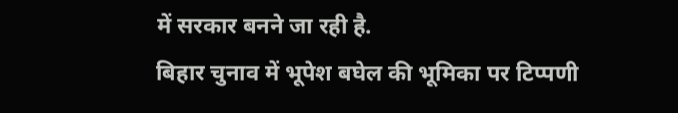में सरकार बनने जा रही है.
बिहार चुनाव में भूपेश बघेल की भूमिका पर टिप्पणी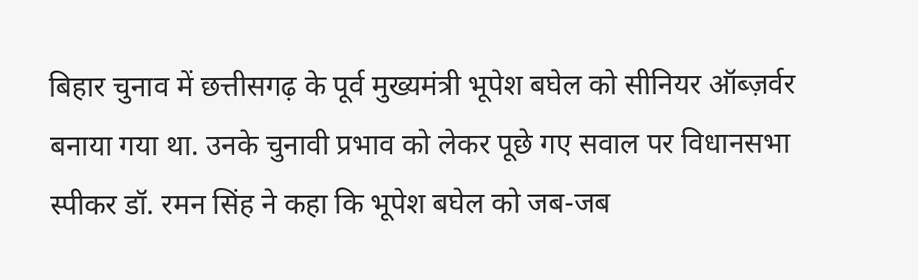बिहार चुनाव में छत्तीसगढ़ के पूर्व मुख्यमंत्री भूपेश बघेल को सीनियर ऑब्ज़र्वर बनाया गया था. उनके चुनावी प्रभाव को लेकर पूछे गए सवाल पर विधानसभा स्पीकर डॉ. रमन सिंह ने कहा कि भूपेश बघेल को जब-जब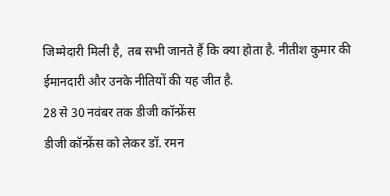जिम्मेदारी मिली है, तब सभी जानते हैं कि क्या होता है. नीतीश कुमार की ईमानदारी और उनके नीतियों की यह जीत है.
28 से 30 नवंबर तक डीजी कॉन्फ्रेंस
डीजी कॉन्फ्रेंस को लेकर डॉ. रमन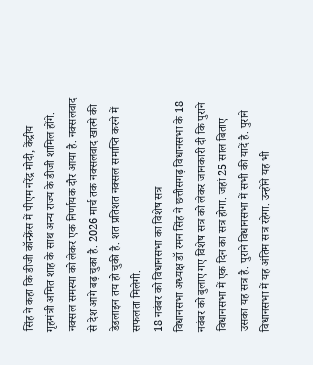सिंह ने कहा कि डीजी कॉन्फ्रेंस में पीएम नरेंद्र मोदी, केंद्रीय गृहमंत्री अमित शाह के साथ अन्य राज्य के डीजी शामिल होंगे. नक्सल समस्या को लेकर एक निर्णायक दौर आया है. नक्सलवाद से देश आगे बढ़ चुका है. 2026 मार्च तक नक्सलवाद खात्मे की डेडलाइन तय हो चुकी है. शत प्रतिशत नक्सल समाप्ति करने में सफलता मिलेगी.
18 नवंबर को विधानसभा का विशेष सत्र
विधानसभा अध्यक्ष डॉ रमन सिंह ने छत्तीसगढ़ विधानसभा के 18 नवंबर को बुलाए गए विशेष सत्र को लेकर जानकारी दी कि पुराने विधानसभा में एक दिन का सत्र होगा. जहां 25 साल बिताए उसका यह सत्र है. पुराने विधानसभा में सभी की यादें है. पुराने विधानसभा में यह अंतिम सत्र रहेगा. उन्होंने यह भी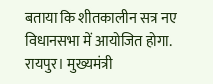बताया कि शीतकालीन सत्र नए विधानसभा में आयोजित होगा.
रायपुर। मुख्यमंत्री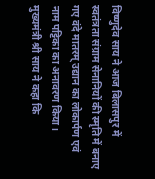विष्णुदेव साय ने आज बिलासपुर में स्वतंत्रता संग्राम सेनानियों की स्मृति में बनाए गए वंदे मातरम् उद्यान का लोकार्पण एवं नाम पट्टिका का अनावरण किया।
मुख्यमंत्री श्री साय ने कहा कि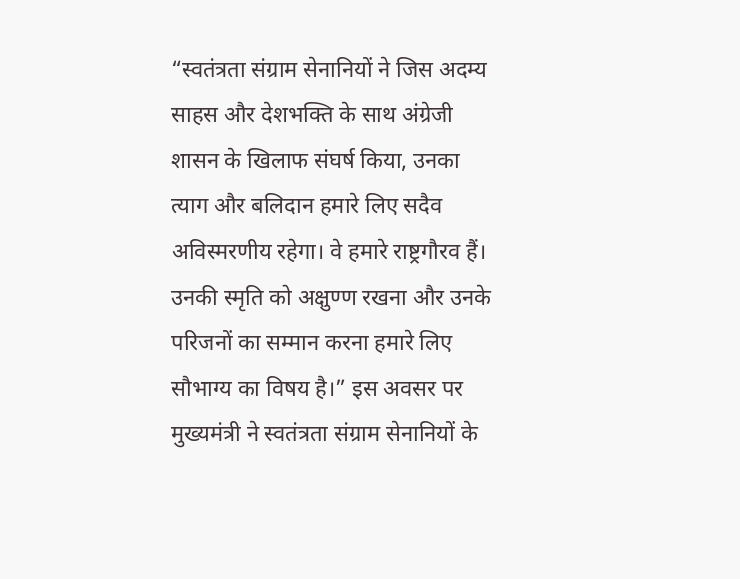“स्वतंत्रता संग्राम सेनानियों ने जिस अदम्य साहस और देशभक्ति के साथ अंग्रेजी शासन के खिलाफ संघर्ष किया, उनका त्याग और बलिदान हमारे लिए सदैव अविस्मरणीय रहेगा। वे हमारे राष्ट्रगौरव हैं। उनकी स्मृति को अक्षुण्ण रखना और उनके परिजनों का सम्मान करना हमारे लिए सौभाग्य का विषय है।” इस अवसर पर मुख्यमंत्री ने स्वतंत्रता संग्राम सेनानियों के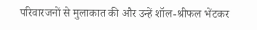परिवारजनों से मुलाकात की और उन्हें शॉल-श्रीफल भेंटकर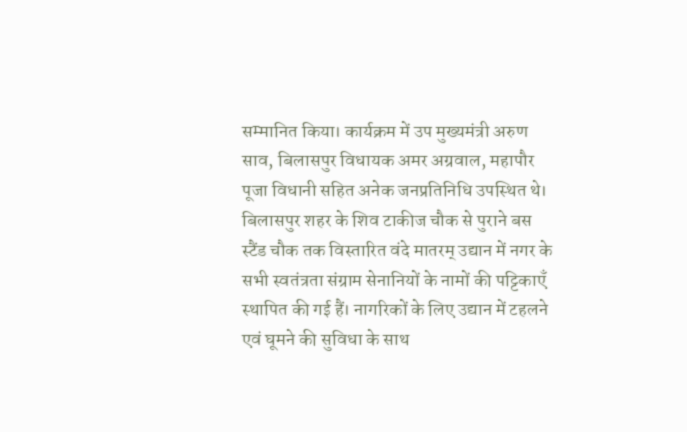सम्मानित किया। कार्यक्रम में उप मुख्यमंत्री अरुण साव, बिलासपुर विधायक अमर अग्रवाल, महापौर पूजा विधानी सहित अनेक जनप्रतिनिधि उपस्थित थे।
बिलासपुर शहर के शिव टाकीज चौक से पुराने बस स्टैंड चौक तक विस्तारित वंदे मातरम् उद्यान में नगर के सभी स्वतंत्रता संग्राम सेनानियों के नामों की पट्टिकाएँ स्थापित की गई हैं। नागरिकों के लिए उद्यान में टहलने एवं घूमने की सुविधा के साथ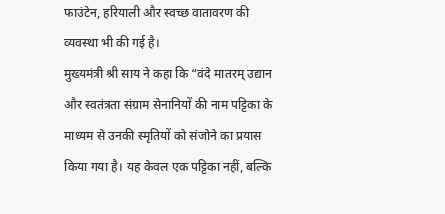फाउंटेन, हरियाली और स्वच्छ वातावरण की व्यवस्था भी की गई है।
मुख्यमंत्री श्री साय ने कहा कि “वंदे मातरम् उद्यान और स्वतंत्रता संग्राम सेनानियों की नाम पट्टिका के माध्यम से उनकी स्मृतियों को संजोने का प्रयास किया गया है। यह केवल एक पट्टिका नहीं, बल्कि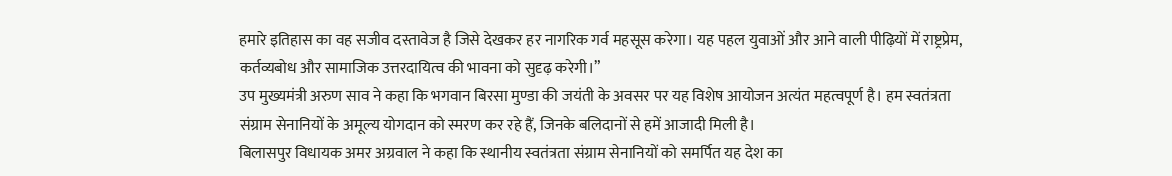हमारे इतिहास का वह सजीव दस्तावेज है जिसे देखकर हर नागरिक गर्व महसूस करेगा। यह पहल युवाओं और आने वाली पीढ़ियों में राष्ट्रप्रेम, कर्तव्यबोध और सामाजिक उत्तरदायित्व की भावना को सुदृढ़ करेगी।”
उप मुख्यमंत्री अरुण साव ने कहा कि भगवान बिरसा मुण्डा की जयंती के अवसर पर यह विशेष आयोजन अत्यंत महत्वपूर्ण है। हम स्वतंत्रता संग्राम सेनानियों के अमूल्य योगदान को स्मरण कर रहे हैं, जिनके बलिदानों से हमें आजादी मिली है।
बिलासपुर विधायक अमर अग्रवाल ने कहा कि स्थानीय स्वतंत्रता संग्राम सेनानियों को समर्पित यह देश का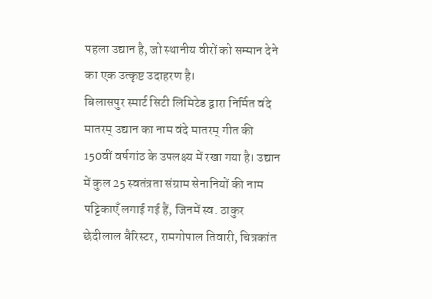पहला उद्यान है, जो स्थानीय वीरों को सम्मान देने का एक उत्कृष्ट उदाहरण है।
बिलासपुर स्मार्ट सिटी लिमिटेड द्वारा निर्मित वंदे मातरम् उद्यान का नाम वंदे मातरम् गीत की 150वीं वर्षगांठ के उपलक्ष्य में रखा गया है। उद्यान में कुल 25 स्वतंत्रता संग्राम सेनानियों की नाम पट्टिकाएँ लगाई गई हैं, जिनमें स्व. ठाकुर छेदीलाल बैरिस्टर, रामगोपाल तिवारी, चित्रकांत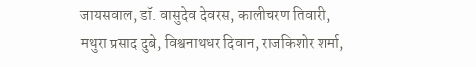जायसवाल, डॉ. वासुदेव देवरस, कालीचरण तिवारी, मथुरा प्रसाद दुबे, विश्वनाथधर दिवान, राजकिशोर शर्मा,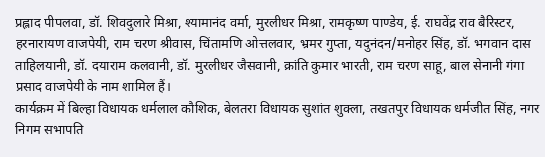प्रह्लाद पीपलवा, डॉ. शिवदुलारे मिश्रा, श्यामानंद वर्मा, मुरलीधर मिश्रा, रामकृष्ण पाण्डेय, ई. राघवेंद्र राव बैरिस्टर, हरनारायण वाजपेयी, राम चरण श्रीवास, चिंतामणि ओत्तलवार, भ्रमर गुप्ता, यदुनंदन/मनोहर सिंह, डॉ. भगवान दास ताहिलयानी, डॉ. दयाराम कलवानी, डॉ. मुरलीधर जैसवानी, क्रांति कुमार भारती, राम चरण साहू, बाल सेनानी गंगा प्रसाद वाजपेयी के नाम शामिल हैं।
कार्यक्रम में बिल्हा विधायक धर्मलाल कौशिक, बेलतरा विधायक सुशांत शुक्ला, तखतपुर विधायक धर्मजीत सिंह, नगर निगम सभापति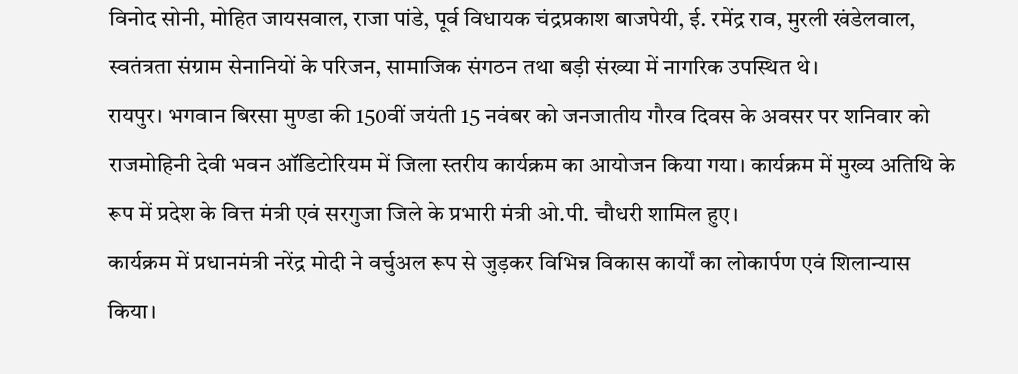विनोद सोनी, मोहित जायसवाल, राजा पांडे, पूर्व विधायक चंद्रप्रकाश बाजपेयी, ई. रमेंद्र राव, मुरली खंडेलवाल, स्वतंत्रता संग्राम सेनानियों के परिजन, सामाजिक संगठन तथा बड़ी संख्या में नागरिक उपस्थित थे।
रायपुर। भगवान बिरसा मुण्डा की 150वीं जयंती 15 नवंबर को जनजातीय गौरव दिवस के अवसर पर शनिवार को राजमोहिनी देवी भवन ऑडिटोरियम में जिला स्तरीय कार्यक्रम का आयोजन किया गया। कार्यक्रम में मुख्य अतिथि के रूप में प्रदेश के वित्त मंत्री एवं सरगुजा जिले के प्रभारी मंत्री ओ.पी. चौधरी शामिल हुए।
कार्यक्रम में प्रधानमंत्री नरेंद्र मोदी ने वर्चुअल रूप से जुड़कर विभिन्न विकास कार्यों का लोकार्पण एवं शिलान्यास किया।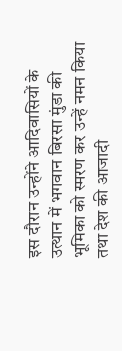इस दौरान उन्होंने आदिवासियों के उत्थान में भगवान बिरसा मुंडा की भूमिका को स्मरण कर उन्हें नमन किया तथा देश की आजादी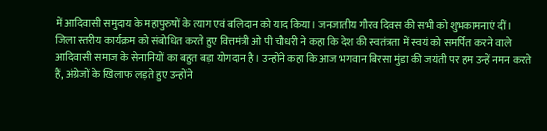में आदिवासी समुदाय के महापुरुषों के त्याग एवं बलिदान को याद किया। जनजातीय गौरव दिवस की सभी को शुभकामनाएं दीं।
जिला स्तरीय कार्यक्रम को संबोधित करते हुए वित्तमंत्री ओ पी चौधरी ने कहा कि देश की स्वतंत्रता में स्वयं को समर्पित करने वाले आदिवासी समाज के सेनानियों का बहुत बड़ा योगदान है। उन्होंने कहा कि आज भगवान बिरसा मुंडा की जयंती पर हम उन्हें नमन करते हैं, अंग्रेजों के खिलाफ लड़ते हुए उन्होंने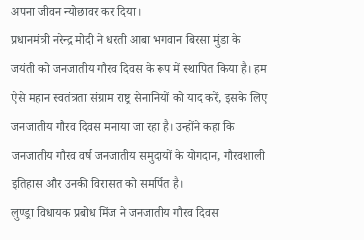अपना जीवन न्योछावर कर दिया।
प्रधानमंत्री नरेन्द्र मोदी ने धरती आबा भगवान बिरसा मुंडा के जयंती को जनजातीय गौरव दिवस के रूप में स्थापित किया है। हम ऐसे महान स्वतंत्रता संग्राम राष्ट्र सेनानियों को याद करें, इसके लिए जनजातीय गौरव दिवस मनाया जा रहा है। उन्होंने कहा कि जनजातीय गौरव वर्ष जनजातीय समुदायों के योगदान, गौरवशाली इतिहास और उनकी विरासत को समर्पित है।
लुण्ड्रा विधायक प्रबोध मिंज ने जनजातीय गौरव दिवस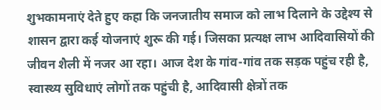शुभकामनाएं देते हुए कहा कि जनजातीय समाज को लाभ दिलाने के उद्देश्य से शासन द्वारा कई योजनाएं शुरू की गई। जिसका प्रत्यक्ष लाभ आदिवासियों की जीवन शैली में नजर आ रहा। आज देश के गांव-गांव तक सड़क पहुंच रही है, स्वास्थ्य सुविधाएं लोगों तक पहुंची है, आदिवासी क्षेत्रों तक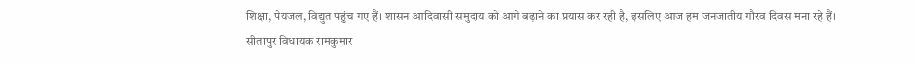शिक्षा, पेयजल, विद्युत पहुंच गए हैं। शासन आदिवासी समुदाय को आगे बढ़ाने का प्रयास कर रही है, इसलिए आज हम जनजातीय गौरव दिवस मना रहे हैं।
सीतापुर विधायक रामकुमार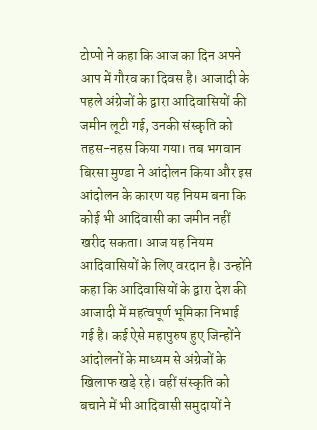टोप्पो ने कहा कि आज का दिन अपने आप में गौरव का दिवस है। आजादी के पहले अंग्रेजों के द्वारा आदिवासियों की जमीन लूटी गई, उनकी संस्कृति को तहस-नहस किया गया। तब भगवान बिरसा मुण्डा ने आंदोलन किया और इस आंदोलन के कारण यह नियम बना कि कोई भी आदिवासी का जमीन नहीं खरीद सकता। आज यह नियम आदिवासियों के लिए वरदान है। उन्होंने कहा कि आदिवासियों के द्वारा देश की आजादी में महत्वपूर्ण भूमिका निभाई गई है। कई ऐसे महापुरुष हुए जिन्होंने आंदोलनों के माध्यम से अंग्रेजों के खिलाफ खड़े रहे। वहीं संस्कृति को बचाने में भी आदिवासी समुदायों ने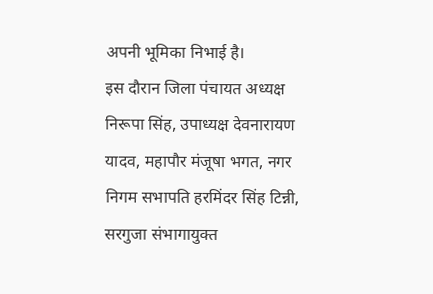अपनी भूमिका निभाई है।
इस दौरान जिला पंचायत अध्यक्ष निरूपा सिंह, उपाध्यक्ष देवनारायण यादव, महापौर मंजूषा भगत, नगर निगम सभापति हरमिंदर सिंह टिन्नी, सरगुजा संभागायुक्त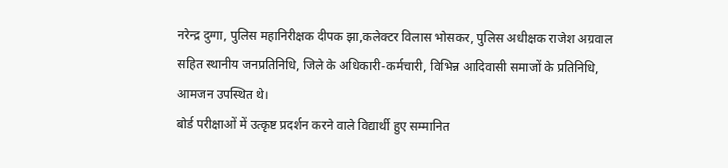नरेन्द्र दुग्गा, पुलिस महानिरीक्षक दीपक झा,कलेक्टर विलास भोसकर, पुलिस अधीक्षक राजेश अग्रवाल सहित स्थानीय जनप्रतिनिधि, जिले के अधिकारी-कर्मचारी, विभिन्न आदिवासी समाजों के प्रतिनिधि, आमजन उपस्थित थे।
बोर्ड परीक्षाओं में उत्कृष्ट प्रदर्शन करने वाले विद्यार्थी हुए सम्मानित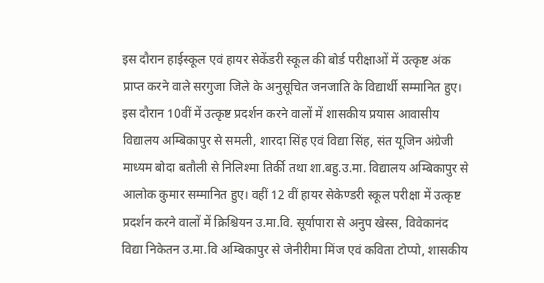इस दौरान हाईस्कूल एवं हायर सेकेंडरी स्कूल की बोर्ड परीक्षाओं में उत्कृष्ट अंक प्राप्त करने वाले सरगुजा जिले के अनुसूचित जनजाति के विद्यार्थी सम्मानित हुए। इस दौरान 10वीं में उत्कृष्ट प्रदर्शन करने वालों में शासकीय प्रयास आवासीय विद्यालय अम्बिकापुर से समली, शारदा सिंह एवं विद्या सिंह, संत यूजिन अंग्रेजी माध्यम बोदा बतौली से निलिश्मा तिर्की तथा शा.बहु.उ.मा. विद्यालय अम्बिकापुर से आलोक कुमार सम्मानित हुए। वहीं 12 वीं हायर सेकेण्डरी स्कूल परीक्षा में उत्कृष्ट प्रदर्शन करने वालों में क्रिश्चियन उ.मा.वि. सूर्यापारा से अनुप खेस्स, विवेकानंद विद्या निकेतन उ.मा.वि अम्बिकापुर से जेनीरीमा मिंज एवं कविता टोप्पो, शासकीय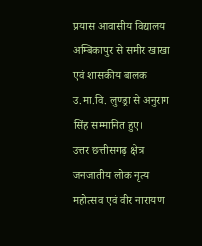प्रयास आवासीय विद्यालय अम्बिकापुर से समीर खाखा एवं शासकीय बालक उ.मा.वि. लुण्ड्रा से अनुराग सिंह सम्मानित हुए।
उत्तर छत्तीसगढ़ क्षेत्र जनजातीय लोक नृत्य महोत्सव एवं वीर नारायण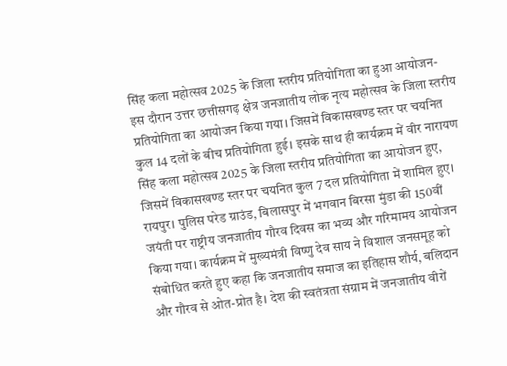सिंह कला महोत्सव 2025 के जिला स्तरीय प्रतियोगिता का हुआ आयोजन-
इस दौरान उत्तर छत्तीसगढ़ क्षेत्र जनजातीय लोक नृत्य महोत्सव के जिला स्तरीय प्रतियोगिता का आयोजन किया गया। जिसमें विकासखण्ड स्तर पर चयनित कुल 14 दलों के बीच प्रतियोगिता हुई। इसके साथ ही कार्यक्रम में वीर नारायण सिंह कला महोत्सव 2025 के जिला स्तरीय प्रतियोगिता का आयोजन हुए, जिसमें विकासखण्ड स्तर पर चयनित कुल 7 दल प्रतियोगिता में शामिल हुए।
रायपुर। पुलिस परेड ग्राउंड, बिलासपुर में भगवान बिरसा मुंडा की 150वीं जयंती पर राष्ट्रीय जनजातीय गौरव दिवस का भव्य और गरिमामय आयोजन किया गया। कार्यक्रम में मुख्यमंत्री विष्णु देव साय ने विशाल जनसमूह को संबोधित करते हुए कहा कि जनजातीय समाज का इतिहास शौर्य, बलिदान और गौरव से ओत-प्रोत है। देश की स्वतंत्रता संग्राम में जनजातीय वीरों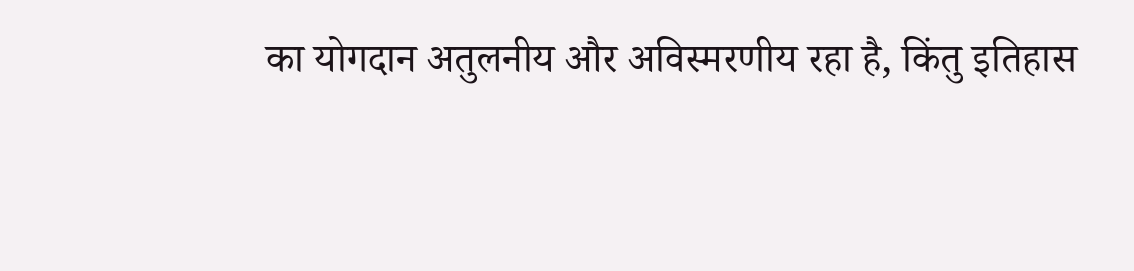का योगदान अतुलनीय और अविस्मरणीय रहा है, किंतु इतिहास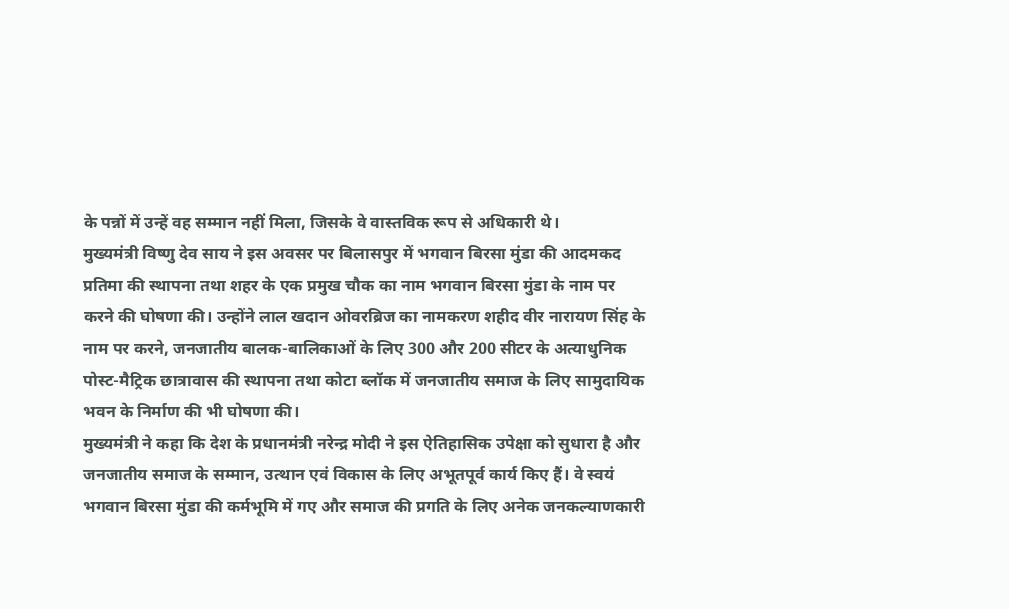के पन्नों में उन्हें वह सम्मान नहीं मिला, जिसके वे वास्तविक रूप से अधिकारी थे।
मुख्यमंत्री विष्णु देव साय ने इस अवसर पर बिलासपुर में भगवान बिरसा मुंडा की आदमकद प्रतिमा की स्थापना तथा शहर के एक प्रमुख चौक का नाम भगवान बिरसा मुंडा के नाम पर करने की घोषणा की। उन्होंने लाल खदान ओवरब्रिज का नामकरण शहीद वीर नारायण सिंह के नाम पर करने, जनजातीय बालक-बालिकाओं के लिए 300 और 200 सीटर के अत्याधुनिक पोस्ट-मैट्रिक छात्रावास की स्थापना तथा कोटा ब्लॉक में जनजातीय समाज के लिए सामुदायिक भवन के निर्माण की भी घोषणा की।
मुख्यमंत्री ने कहा कि देश के प्रधानमंत्री नरेन्द्र मोदी ने इस ऐतिहासिक उपेक्षा को सुधारा है और जनजातीय समाज के सम्मान, उत्थान एवं विकास के लिए अभूतपूर्व कार्य किए हैं। वे स्वयं भगवान बिरसा मुंडा की कर्मभूमि में गए और समाज की प्रगति के लिए अनेक जनकल्याणकारी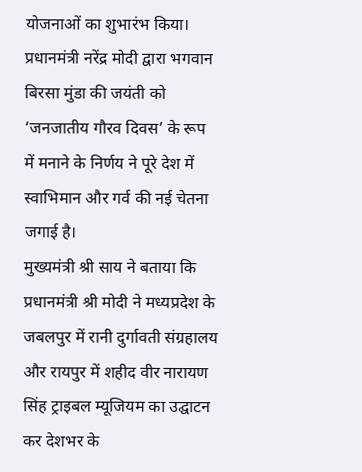योजनाओं का शुभारंभ किया। प्रधानमंत्री नरेंद्र मोदी द्वारा भगवान बिरसा मुंडा की जयंती को ‘जनजातीय गौरव दिवस’ के रूप में मनाने के निर्णय ने पूरे देश में स्वाभिमान और गर्व की नई चेतना जगाई है।
मुख्यमंत्री श्री साय ने बताया कि प्रधानमंत्री श्री मोदी ने मध्यप्रदेश के जबलपुर में रानी दुर्गावती संग्रहालय और रायपुर में शहीद वीर नारायण सिंह ट्राइबल म्यूजियम का उद्घाटन कर देशभर के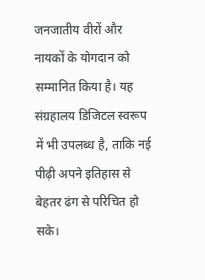जनजातीय वीरों और नायकों के योगदान को सम्मानित किया है। यह संग्रहालय डिजिटल स्वरूप में भी उपलब्ध है, ताकि नई पीढ़ी अपने इतिहास से बेहतर ढंग से परिचित हो सके।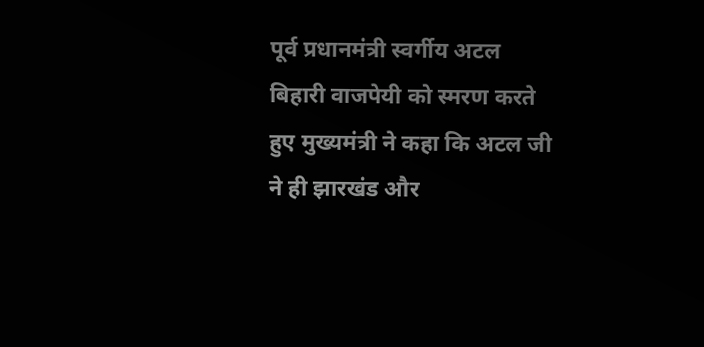पूर्व प्रधानमंत्री स्वर्गीय अटल बिहारी वाजपेयी को स्मरण करते हुए मुख्यमंत्री ने कहा कि अटल जी ने ही झारखंड और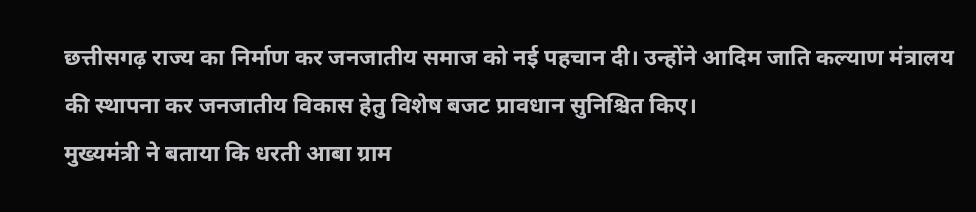छत्तीसगढ़ राज्य का निर्माण कर जनजातीय समाज को नई पहचान दी। उन्होंने आदिम जाति कल्याण मंत्रालय की स्थापना कर जनजातीय विकास हेतु विशेष बजट प्रावधान सुनिश्चित किए।
मुख्यमंत्री ने बताया कि धरती आबा ग्राम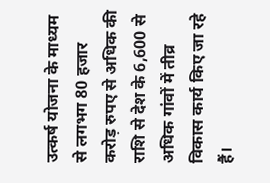उत्कर्ष योजना के माध्यम से लगभग 80 हजार करोड़ रुपए से अधिक की राशि से देश के 6,600 से अधिक गांवों में तीव्र विकास कार्य किए जा रहे हैं।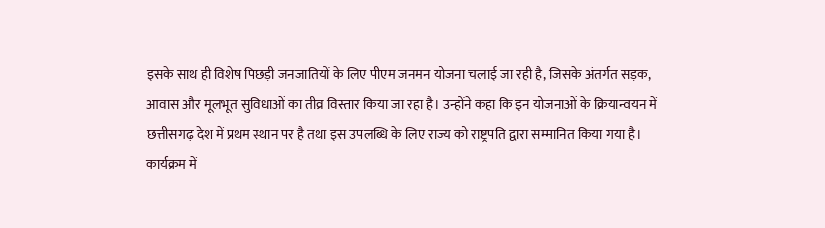इसके साथ ही विशेष पिछड़ी जनजातियों के लिए पीएम जनमन योजना चलाई जा रही है, जिसके अंतर्गत सड़क, आवास और मूलभूत सुविधाओं का तीव्र विस्तार किया जा रहा है। उन्होंने कहा कि इन योजनाओं के क्रियान्वयन में छत्तीसगढ़ देश में प्रथम स्थान पर है तथा इस उपलब्धि के लिए राज्य को राष्ट्रपति द्वारा सम्मानित किया गया है।
कार्यक्रम में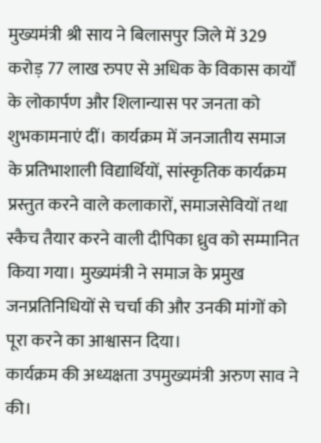मुख्यमंत्री श्री साय ने बिलासपुर जिले में 329 करोड़ 77 लाख रुपए से अधिक के विकास कार्यों के लोकार्पण और शिलान्यास पर जनता को शुभकामनाएं दीं। कार्यक्रम में जनजातीय समाज के प्रतिभाशाली विद्यार्थियों, सांस्कृतिक कार्यक्रम प्रस्तुत करने वाले कलाकारों, समाजसेवियों तथा स्कैच तैयार करने वाली दीपिका ध्रुव को सम्मानित किया गया। मुख्यमंत्री ने समाज के प्रमुख जनप्रतिनिधियों से चर्चा की और उनकी मांगों को पूरा करने का आश्वासन दिया।
कार्यक्रम की अध्यक्षता उपमुख्यमंत्री अरुण साव ने की।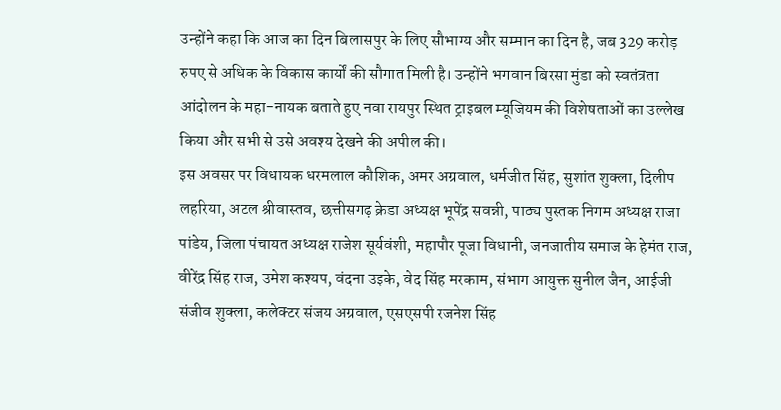उन्होंने कहा कि आज का दिन बिलासपुर के लिए सौभाग्य और सम्मान का दिन है, जब 329 करोड़ रुपए से अधिक के विकास कार्यों की सौगात मिली है। उन्होंने भगवान बिरसा मुंडा को स्वतंत्रता आंदोलन के महा-नायक बताते हुए नवा रायपुर स्थित ट्राइबल म्यूजियम की विशेषताओं का उल्लेख किया और सभी से उसे अवश्य देखने की अपील की।
इस अवसर पर विधायक धरमलाल कौशिक, अमर अग्रवाल, धर्मजीत सिंह, सुशांत शुक्ला, दिलीप लहरिया, अटल श्रीवास्तव, छत्तीसगढ़ क्रेडा अध्यक्ष भूपेंद्र सवन्नी, पाठ्य पुस्तक निगम अध्यक्ष राजा पांडेय, जिला पंचायत अध्यक्ष राजेश सूर्यवंशी, महापौर पूजा विधानी, जनजातीय समाज के हेमंत राज, वीरेंद्र सिंह राज, उमेश कश्यप, वंदना उइके, वेद सिंह मरकाम, संभाग आयुक्त सुनील जैन, आईजी संजीव शुक्ला, कलेक्टर संजय अग्रवाल, एसएसपी रजनेश सिंह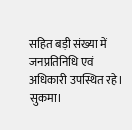सहित बड़ी संख्या में जनप्रतिनिधि एवं अधिकारी उपस्थित रहे।
सुकमा।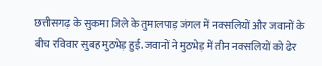छत्तीसगढ़ के सुकमा जिले के तुमालपाड़ जंगल में नक्सलियों और जवानों के बीच रविवार सुबह मुठभेड़ हुई. जवानों ने मुठभेड़ में तीन नक्सलियों को ढेर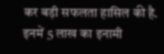कर बड़ी सफलता हासिल की है. इनमें 5 लाख का इनामी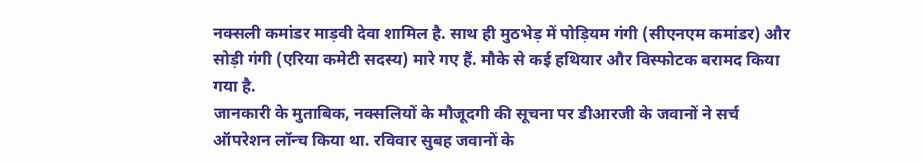नक्सली कमांडर माड़वी देवा शामिल है. साथ ही मुठभेड़ में पोड़ियम गंगी (सीएनएम कमांडर) और सोड़ी गंगी (एरिया कमेटी सदस्य) मारे गए हैं. मौके से कई हथियार और विस्फोटक बरामद किया गया है.
जानकारी के मुताबिक, नक्सलियों के मौजूदगी की सूचना पर डीआरजी के जवानों ने सर्च ऑपरेशन लॉन्च किया था. रविवार सुबह जवानों के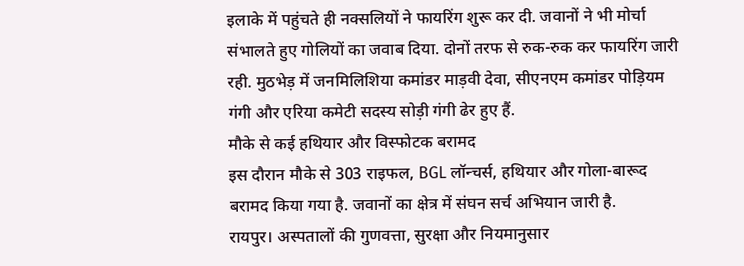इलाके में पहुंचते ही नक्सलियों ने फायरिंग शुरू कर दी. जवानों ने भी मोर्चा संभालते हुए गोलियों का जवाब दिया. दोनों तरफ से रुक-रुक कर फायरिंग जारी रही. मुठभेड़ में जनमिलिशिया कमांडर माड़वी देवा, सीएनएम कमांडर पोड़ियम गंगी और एरिया कमेटी सदस्य सोड़ी गंगी ढेर हुए हैं.
मौके से कई हथियार और विस्फोटक बरामद
इस दौरान मौके से 303 राइफल, BGL लॉन्चर्स, हथियार और गोला-बारूद बरामद किया गया है. जवानों का क्षेत्र में संघन सर्च अभियान जारी है.
रायपुर। अस्पतालों की गुणवत्ता, सुरक्षा और नियमानुसार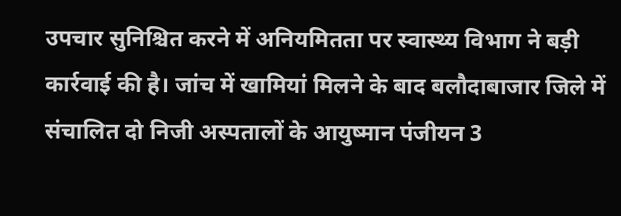उपचार सुनिश्चित करने में अनियमितता पर स्वास्थ्य विभाग ने बड़ी कार्रवाई की है। जांच में खामियां मिलने के बाद बलौदाबाजार जिले में संचालित दो निजी अस्पतालों के आयुष्मान पंजीयन 3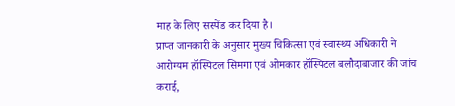माह के लिए सस्पेंड कर दिया है।
प्राप्त जानकारी के अनुसार मुख्य चिकित्सा एवं स्वास्थ्य अधिकारी ने आरोग्यम हॉस्पिटल सिमगा एवं ओमकार हॉस्पिटल बलौदाबाजार की जांच कराई,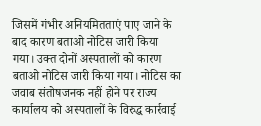जिसमें गंभीर अनियमितताएं पाए जाने के बाद कारण बताओ नोटिस जारी किया गया। उक्त दोनों अस्पतालों को कारण बताओ नोटिस जारी किया गया। नोटिस का जवाब संतोषजनक नहीं होने पर राज्य कार्यालय को अस्पतालों के विरुद्ध कार्रवाई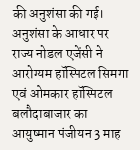की अनुशंसा की गई। अनुशंसा के आधार पर राज्य नोडल एजेंसी ने आरोग्यम हॉस्पिटल सिमगा एवं ओमकार हॉस्पिटल बलौदाबाजार का आयुष्मान पंजीयन 3 माह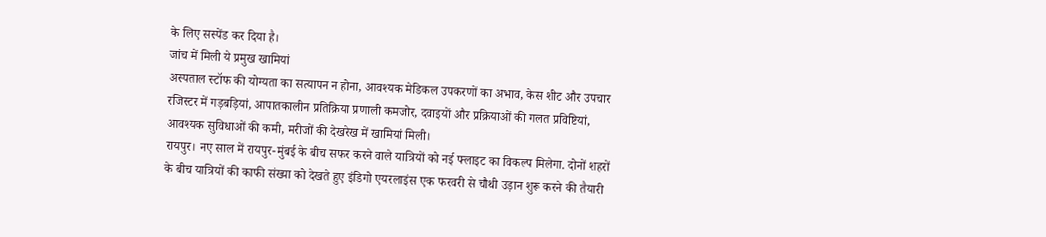के लिए सस्पेंड कर दिया है।
जांच में मिली ये प्रमुख खामियां
अस्पताल स्टॉफ की योग्यता का सत्यापन न होना, आवश्यक मेडिकल उपकरणों का अभाव, केस शीट और उपचार रजिस्टर में गड़बड़ियां, आपातकालीन प्रतिक्रिया प्रणाली कमजोर, दवाइयों और प्रक्रियाओं की गलत प्रविष्टियां, आवश्यक सुविधाओं की कमी, मरीजों की देखरेख में खामियां मिली।
रायपुर। नए साल में रायपुर-मुंबई के बीच सफर करने वाले यात्रियों को नई फ्लाइट का विकल्प मिलेगा. दोनों शहरों के बीच यात्रियों की काफी संख्या को देखते हुए इंडिगो एयरलाइंस एक फरवरी से चौथी उड़ान शुरू करने की तैयारी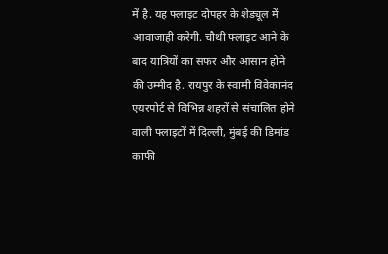में है. यह फ्लाइट दोपहर के शेड्यूल में आवाजाही करेगी. चौथी फ्लाइट आने के बाद यात्रियों का सफर और आसान होने की उम्मीद है. रायपुर के स्वामी विवेकानंद एयरपोर्ट से विभिन्न शहरों से संचालित होने वाली फ्लाइटों में दिल्ली, मुंबई की डिमांड काफी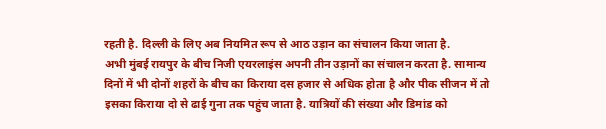रहती है. दिल्ली के लिए अब नियमित रूप से आठ उड़ान का संचालन किया जाता है.
अभी मुंबई रायपुर के बीच निजी एयरलाइंस अपनी तीन उड़ानों का संचालन करता है. सामान्य दिनों में भी दोनों शहरों के बीच का किराया दस हजार से अधिक होता है और पीक सीजन में तो इसका किराया दो से ढाई गुना तक पहुंच जाता है. यात्रियों की संख्या और डिमांड को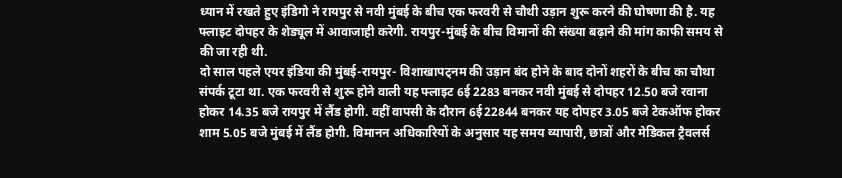ध्यान में रखते हुए इंडिगो ने रायपुर से नवी मुंबई के बीच एक फरवरी से चौथी उड़ान शुरू करने की घोषणा की है. यह फ्लाइट दोपहर के शेड्यूल में आवाजाही करेगी. रायपुर-मुंबई के बीच विमानों की संख्या बढ़ाने की मांग काफी समय से की जा रही थी.
दो साल पहले एयर इंडिया की मुंबई-रायपुर- विशाखापट्नम की उड़ान बंद होने के बाद दोनों शहरों के बीच का चौथा संपर्क टूटा था. एक फरवरी से शुरू होने वाली यह फ्लाइट 6ई 2283 बनकर नवी मुंबई से दोपहर 12.50 बजे रवाना होकर 14.35 बजे रायपुर में लैंड होगी. वहीं वापसी के दौरान 6ई22844 बनकर यह दोपहर 3.05 बजे टेकऑफ होकर शाम 5.05 बजे मुंबई में लैंड होगी. विमानन अधिकारियों के अनुसार यह समय व्यापारी, छात्रों और मेडिकल ट्रैवलर्स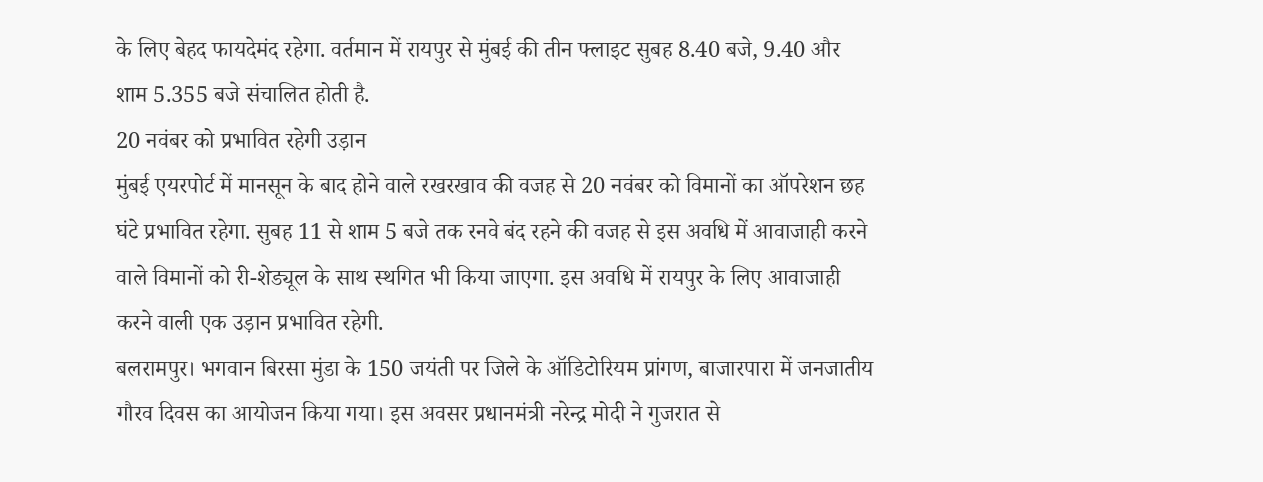के लिए बेहद फायदेमंद रहेगा. वर्तमान में रायपुर से मुंबई की तीन फ्लाइट सुबह 8.40 बजे, 9.40 और शाम 5.355 बजे संचालित होती है.
20 नवंबर को प्रभावित रहेगी उड़ान
मुंबई एयरपोर्ट में मानसून के बाद होने वाले रखरखाव की वजह से 20 नवंबर को विमानों का ऑपरेशन छह घंटे प्रभावित रहेगा. सुबह 11 से शाम 5 बजे तक रनवे बंद रहने की वजह से इस अवधि में आवाजाही करने वाले विमानों को री-शेड्यूल के साथ स्थगित भी किया जाएगा. इस अवधि में रायपुर के लिए आवाजाही करने वाली एक उड़ान प्रभावित रहेगी.
बलरामपुर। भगवान बिरसा मुंडा के 150 जयंती पर जिले के ऑडिटोरियम प्रांगण, बाजारपारा में जनजातीय गौरव दिवस का आयोजन किया गया। इस अवसर प्रधानमंत्री नरेन्द्र मोदी ने गुजरात से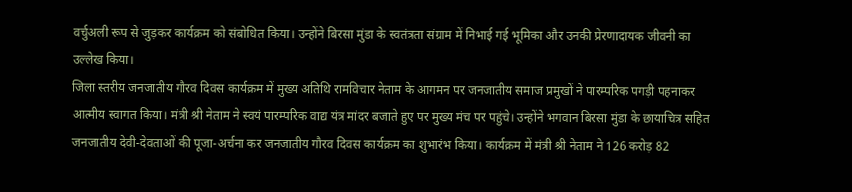वर्चुअली रूप से जुड़कर कार्यक्रम को संबोधित किया। उन्होंने बिरसा मुंडा के स्वतंत्रता संग्राम में निभाई गई भूमिका और उनकी प्रेरणादायक जीवनी का उल्लेख किया।
जिला स्तरीय जनजातीय गौरव दिवस कार्यक्रम में मुख्य अतिथि रामविचार नेताम के आगमन पर जनजातीय समाज प्रमुखों ने पारम्परिक पगड़ी पहनाकर आत्मीय स्वागत किया। मंत्री श्री नेताम ने स्वयं पारम्परिक वाद्य यंत्र मांदर बजाते हुए पर मुख्य मंच पर पहुंचे। उन्होंने भगवान बिरसा मुंडा के छायाचित्र सहित जनजातीय देवी-देवताओं की पूजा-अर्चना कर जनजातीय गौरव दिवस कार्यक्रम का शुभारंभ किया। कार्यक्रम में मंत्री श्री नेताम ने 126 करोड़ 82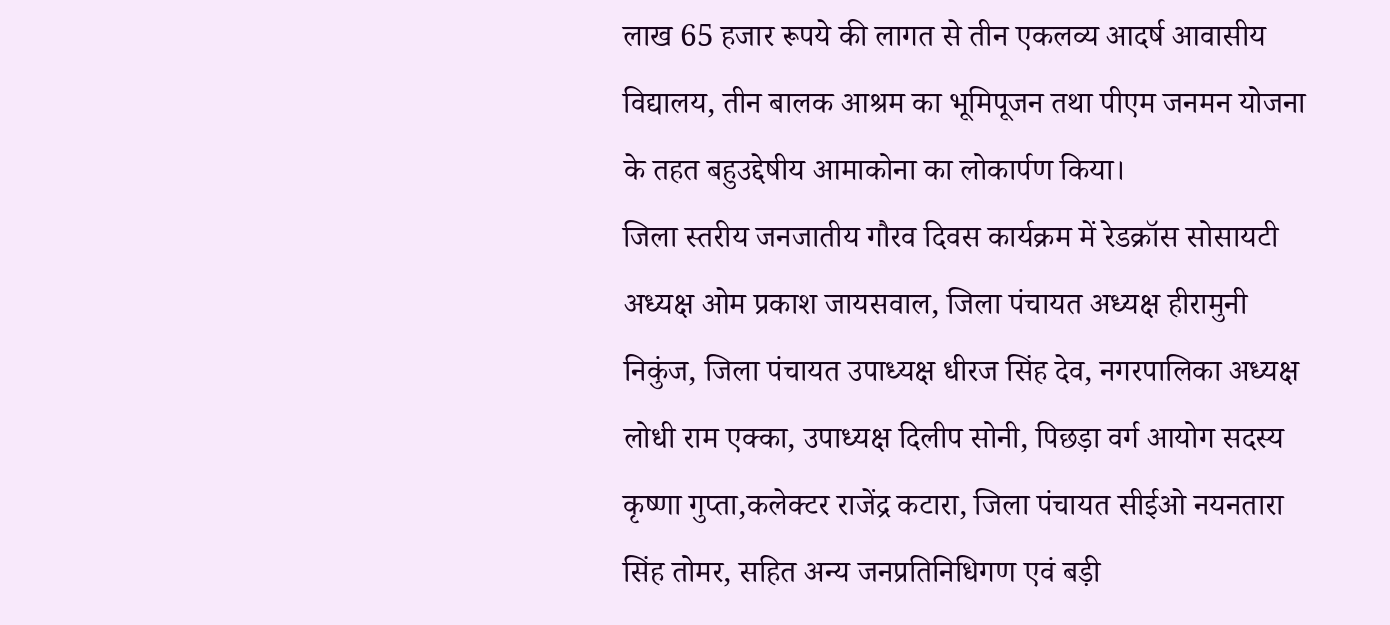लाख 65 हजार रूपये की लागत से तीन एकलव्य आदर्ष आवासीय विद्यालय, तीन बालक आश्रम का भूमिपूजन तथा पीएम जनमन योजना के तहत बहुउद्देषीय आमाकोना का लोकार्पण किया।
जिला स्तरीय जनजातीय गौरव दिवस कार्यक्रम में रेडक्रॉस सोसायटी अध्यक्ष ओम प्रकाश जायसवाल, जिला पंचायत अध्यक्ष हीरामुनी निकुंज, जिला पंचायत उपाध्यक्ष धीरज सिंह देव, नगरपालिका अध्यक्ष लोधी राम एक्का, उपाध्यक्ष दिलीप सोनी, पिछड़ा वर्ग आयोग सदस्य कृष्णा गुप्ता,कलेक्टर राजेंद्र कटारा, जिला पंचायत सीईओ नयनतारा सिंह तोमर, सहित अन्य जनप्रतिनिधिगण एवं बड़ी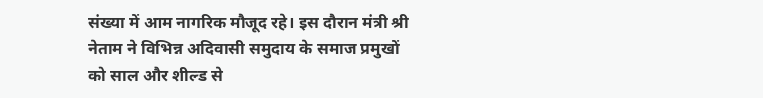संख्या में आम नागरिक मौजूद रहे। इस दौरान मंत्री श्री नेताम ने विभिन्न अदिवासी समुदाय के समाज प्रमुखों को साल और शील्ड से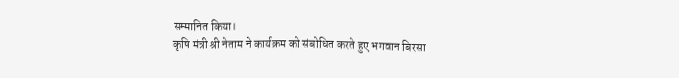सम्मानित किया।
कृषि मंत्री श्री नेताम ने कार्यक्रम को संबोधित करते हुए भगवान बिरसा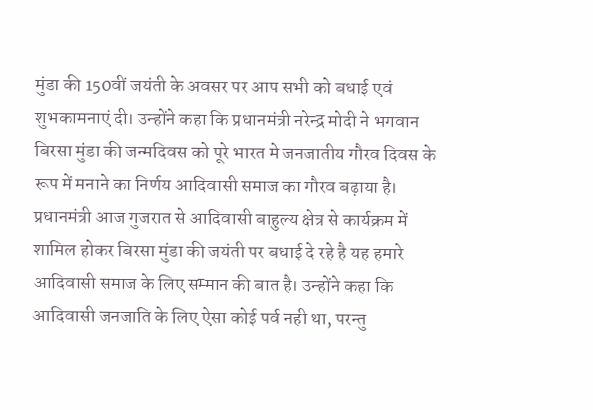मुंडा की 150वीं जयंती के अवसर पर आप सभी को बधाई एवं शुभकामनाएं दी। उन्होंने कहा कि प्रधानमंत्री नरेन्द्र मोदी ने भगवान बिरसा मुंडा की जन्मदिवस को पूरे भारत मे जनजातीय गौरव दिवस के रूप में मनाने का निर्णय आदिवासी समाज का गौरव बढ़ाया है। प्रधानमंत्री आज गुजरात से आदिवासी बाहुल्य क्षेत्र से कार्यक्रम में शामिल होकर बिरसा मुंडा की जयंती पर बधाई दे रहे है यह हमारे आदिवासी समाज के लिए सम्मान की बात है। उन्होंने कहा कि आदिवासी जनजाति के लिए ऐसा कोई पर्व नही था, परन्तु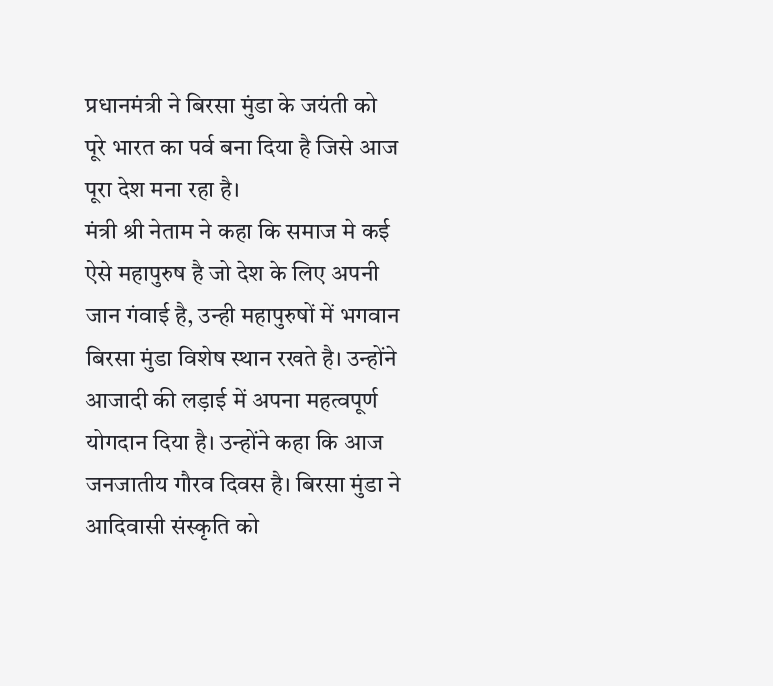प्रधानमंत्री ने बिरसा मुंडा के जयंती को पूरे भारत का पर्व बना दिया है जिसे आज पूरा देश मना रहा है।
मंत्री श्री नेताम ने कहा कि समाज मे कई ऐसे महापुरुष है जो देश के लिए अपनी जान गंवाई है, उन्ही महापुरुषों में भगवान बिरसा मुंडा विशेष स्थान रखते है। उन्होंने आजादी की लड़ाई में अपना महत्वपूर्ण योगदान दिया है। उन्होंने कहा कि आज जनजातीय गौरव दिवस है। बिरसा मुंडा ने आदिवासी संस्कृति को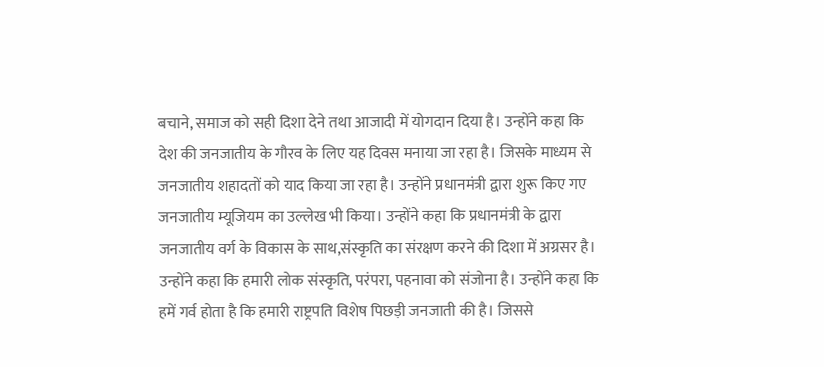बचाने, समाज को सही दिशा देने तथा आजादी में योगदान दिया है। उन्होंने कहा कि देश की जनजातीय के गौरव के लिए यह दिवस मनाया जा रहा है। जिसके माध्यम से जनजातीय शहादतों को याद किया जा रहा है। उन्होंने प्रधानमंत्री द्वारा शुरू किए गए जनजातीय म्यूजियम का उल्लेख भी किया। उन्होंने कहा कि प्रधानमंत्री के द्वारा जनजातीय वर्ग के विकास के साथ,संस्कृति का संरक्षण करने की दिशा में अग्रसर है। उन्होंने कहा कि हमारी लोक संस्कृति, परंपरा, पहनावा को संजोना है। उन्होंने कहा कि हमें गर्व होता है कि हमारी राष्ट्रपति विशेष पिछड़ी जनजाती की है। जिससे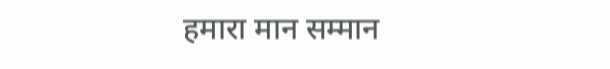हमारा मान सम्मान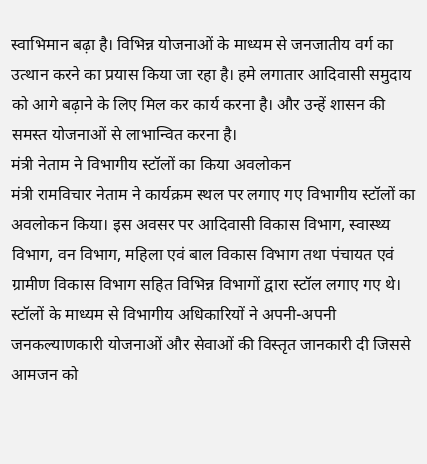स्वाभिमान बढ़ा है। विभिन्न योजनाओं के माध्यम से जनजातीय वर्ग का उत्थान करने का प्रयास किया जा रहा है। हमे लगातार आदिवासी समुदाय को आगे बढ़ाने के लिए मिल कर कार्य करना है। और उन्हें शासन की समस्त योजनाओं से लाभान्वित करना है।
मंत्री नेताम ने विभागीय स्टॉलों का किया अवलोकन
मंत्री रामविचार नेताम ने कार्यक्रम स्थल पर लगाए गए विभागीय स्टॉलों का अवलोकन किया। इस अवसर पर आदिवासी विकास विभाग, स्वास्थ्य विभाग, वन विभाग, महिला एवं बाल विकास विभाग तथा पंचायत एवं ग्रामीण विकास विभाग सहित विभिन्न विभागों द्वारा स्टॉल लगाए गए थे। स्टॉलों के माध्यम से विभागीय अधिकारियों ने अपनी-अपनी जनकल्याणकारी योजनाओं और सेवाओं की विस्तृत जानकारी दी जिससे आमजन को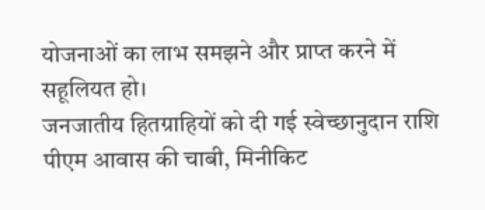योजनाओं का लाभ समझने और प्राप्त करने में सहूलियत हो।
जनजातीय हितग्राहियों को दी गई स्वेच्छानुदान राशि
पीएम आवास की चाबी, मिनीकिट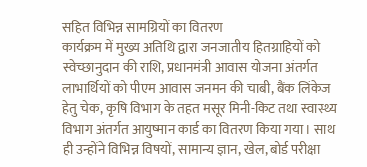सहित विभिन्न सामग्रियों का वितरण
कार्यक्रम में मुख्य अतिथि द्वारा जनजातीय हितग्राहियों को स्वेच्छानुदान की राशि, प्रधानमंत्री आवास योजना अंतर्गत लाभार्थियों को पीएम आवास जनमन की चाबी, बैंक लिंकेज हेतु चेक, कृषि विभाग के तहत मसूर मिनी-किट तथा स्वास्थ्य विभाग अंतर्गत आयुष्मान कार्ड का वितरण किया गया। साथ ही उन्होंने विभिन्न विषयों, सामान्य ज्ञान, खेल, बोर्ड परीक्षा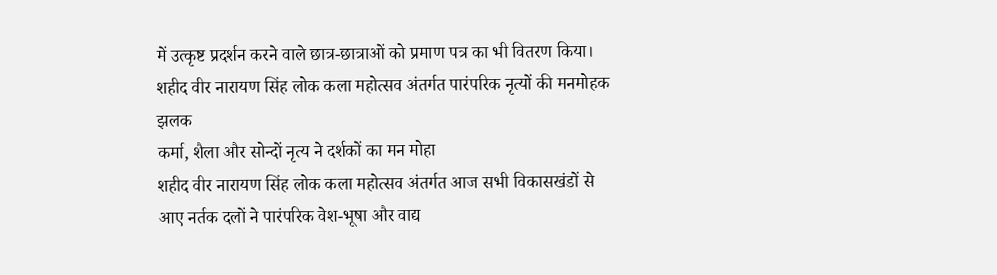में उत्कृष्ट प्रदर्शन करने वाले छात्र-छात्राओं को प्रमाण पत्र का भी वितरण किया।
शहीद वीर नारायण सिंह लोक कला महोत्सव अंतर्गत पारंपरिक नृत्यों की मनमोहक झलक
कर्मा, शैला और सोन्दों नृत्य ने दर्शकों का मन मोहा
शहीद वीर नारायण सिंह लोक कला महोत्सव अंतर्गत आज सभी विकासखंडों से आए नर्तक दलों ने पारंपरिक वेश-भूषा और वाद्य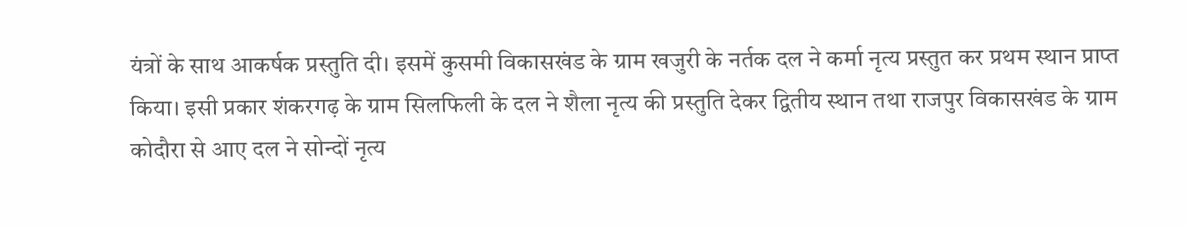यंत्रों के साथ आकर्षक प्रस्तुति दी। इसमें कुसमी विकासखंड के ग्राम खजुरी के नर्तक दल ने कर्मा नृत्य प्रस्तुत कर प्रथम स्थान प्राप्त किया। इसी प्रकार शंकरगढ़ के ग्राम सिलफिली के दल ने शैला नृत्य की प्रस्तुति देकर द्वितीय स्थान तथा राजपुर विकासखंड के ग्राम कोदौरा से आए दल ने सोन्दों नृत्य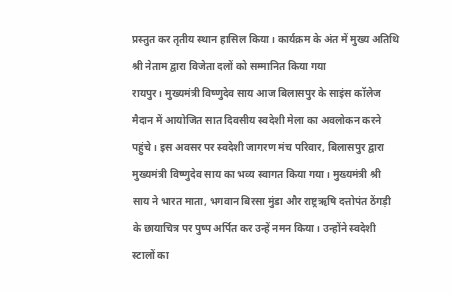प्रस्तुत कर तृतीय स्थान हासिल किया। कार्यक्रम के अंत में मुख्य अतिथि श्री नेताम द्वारा विजेता दलों को सम्मानित किया गया
रायपुर। मुख्यमंत्री विष्णुदेव साय आज बिलासपुर के साइंस कॉलेज मैदान में आयोजित सात दिवसीय स्वदेशी मेला का अवलोकन करने पहुंचे। इस अवसर पर स्वदेशी जागरण मंच परिवार, बिलासपुर द्वारा मुख्यमंत्री विष्णुदेव साय का भव्य स्वागत किया गया। मुख्यमंत्री श्री साय ने भारत माता, भगवान बिरसा मुंडा और राष्ट्रऋषि दत्तोपंत ठेंगड़ी के छायाचित्र पर पुष्प अर्पित कर उन्हें नमन किया। उन्होंने स्वदेशी स्टालों का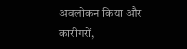अवलोकन किया और कारीगरों,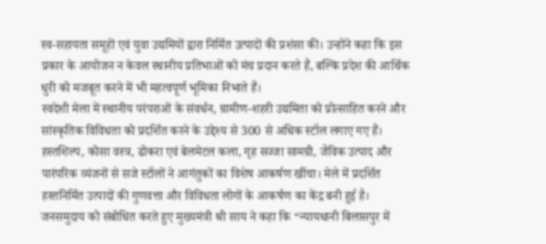स्व-सहायता समूहों एवं युवा उद्यमियों द्वारा निर्मित उत्पादों की प्रशंसा की। उन्होंने कहा कि इस प्रकार के आयोजन न केवल स्थानीय प्रतिभाओं को मंच प्रदान करते हैं, बल्कि प्रदेश की आर्थिक धुरी को मजबूत करने में भी महत्वपूर्ण भूमिका निभाते हैं।
स्वदेशी मेला में स्थानीय परंपराओं के संवर्धन, ग्रामीण-शहरी उद्यमिता को प्रोत्साहित करने और सांस्कृतिक विविधता को प्रदर्शित करने के उद्देश्य से 300 से अधिक स्टॉल लगाए गए हैं। हस्तशिल्प, कोसा वस्त्र, ढोकरा एवं बेलमेटल कला, गृह सज्जा सामग्री, जैविक उत्पाद और पारंपरिक व्यंजनों से सजे स्टॉलों ने आगंतुकों का विशेष आकर्षण खींचा। मेले में प्रदर्शित हस्तनिर्मित उत्पादों की गुणवत्ता और विविधता लोगों के आकर्षण का केंद्र बनी हुई है।
जनसमुदाय को संबोधित करते हुए मुख्यमंत्री श्री साय ने कहा कि “न्यायधानी बिलासपुर में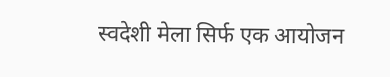स्वदेशी मेला सिर्फ एक आयोजन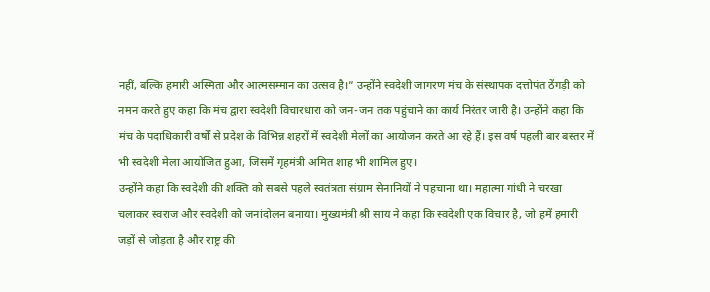नहीं, बल्कि हमारी अस्मिता और आत्मसम्मान का उत्सव है।” उन्होंने स्वदेशी जागरण मंच के संस्थापक दत्तोपंत ठेंगड़ी को नमन करते हुए कहा कि मंच द्वारा स्वदेशी विचारधारा को जन-जन तक पहुंचाने का कार्य निरंतर जारी है। उन्होंने कहा कि मंच के पदाधिकारी वर्षों से प्रदेश के विभिन्न शहरों में स्वदेशी मेलों का आयोजन करते आ रहे हैं। इस वर्ष पहली बार बस्तर में भी स्वदेशी मेला आयोजित हुआ, जिसमें गृहमंत्री अमित शाह भी शामिल हुए।
उन्होंने कहा कि स्वदेशी की शक्ति को सबसे पहले स्वतंत्रता संग्राम सेनानियों ने पहचाना था। महात्मा गांधी ने चरखा चलाकर स्वराज और स्वदेशी को जनांदोलन बनाया। मुख्यमंत्री श्री साय ने कहा कि स्वदेशी एक विचार है, जो हमें हमारी जड़ों से जोड़ता है और राष्ट्र की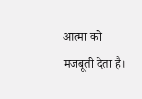आत्मा को मजबूती देता है।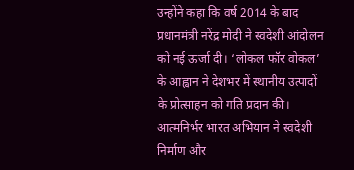उन्होंने कहा कि वर्ष 2014 के बाद प्रधानमंत्री नरेंद्र मोदी ने स्वदेशी आंदोलन को नई ऊर्जा दी। ‘लोकल फॉर वोकल’ के आह्वान ने देशभर में स्थानीय उत्पादों के प्रोत्साहन को गति प्रदान की। आत्मनिर्भर भारत अभियान ने स्वदेशी निर्माण और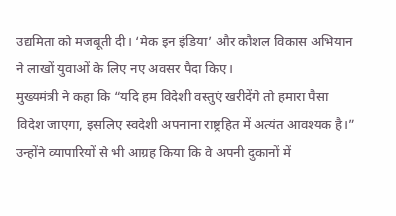उद्यमिता को मजबूती दी। ‘मेक इन इंडिया’ और कौशल विकास अभियान ने लाखों युवाओं के लिए नए अवसर पैदा किए।
मुख्यमंत्री ने कहा कि “यदि हम विदेशी वस्तुएं खरीदेंगे तो हमारा पैसा विदेश जाएगा, इसलिए स्वदेशी अपनाना राष्ट्रहित में अत्यंत आवश्यक है।” उन्होंने व्यापारियों से भी आग्रह किया कि वे अपनी दुकानों में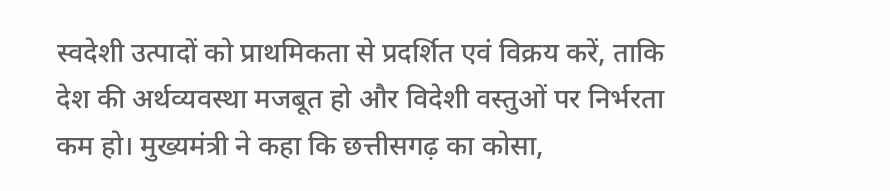स्वदेशी उत्पादों को प्राथमिकता से प्रदर्शित एवं विक्रय करें, ताकि देश की अर्थव्यवस्था मजबूत हो और विदेशी वस्तुओं पर निर्भरता कम हो। मुख्यमंत्री ने कहा कि छत्तीसगढ़ का कोसा,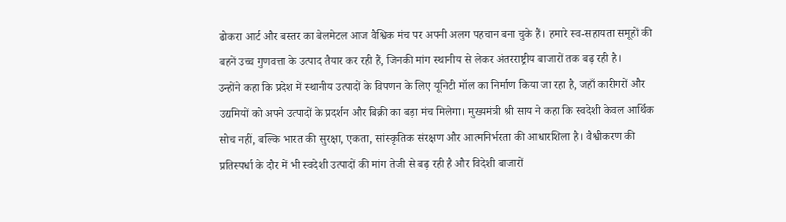ढोकरा आर्ट और बस्तर का बेलमेटल आज वैश्विक मंच पर अपनी अलग पहचान बना चुके हैं। हमारे स्व-सहायता समूहों की बहनें उच्च गुणवत्ता के उत्पाद तैयार कर रही हैं, जिनकी मांग स्थानीय से लेकर अंतरराष्ट्रीय बाजारों तक बढ़ रही है।
उन्होंने कहा कि प्रदेश में स्थानीय उत्पादों के विपणन के लिए यूनिटी मॉल का निर्माण किया जा रहा है, जहाँ कारीगरों और उद्यमियों को अपने उत्पादों के प्रदर्शन और बिक्री का बड़ा मंच मिलेगा। मुख्यमंत्री श्री साय ने कहा कि स्वदेशी केवल आर्थिक सोच नहीं, बल्कि भारत की सुरक्षा, एकता, सांस्कृतिक संरक्षण और आत्मनिर्भरता की आधारशिला है। वैश्वीकरण की प्रतिस्पर्धा के दौर में भी स्वदेशी उत्पादों की मांग तेजी से बढ़ रही है और विदेशी बाजारों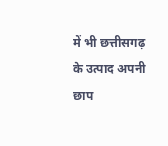में भी छत्तीसगढ़ के उत्पाद अपनी छाप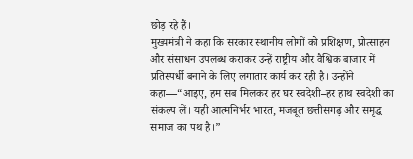छोड़ रहे हैं।
मुख्यमंत्री ने कहा कि सरकार स्थानीय लोगों को प्रशिक्षण, प्रोत्साहन और संसाधन उपलब्ध कराकर उन्हें राष्ट्रीय और वैश्विक बाजार में प्रतिस्पर्धी बनाने के लिए लगातार कार्य कर रही है। उन्होंने कहा—“आइए, हम सब मिलकर हर घर स्वदेशी–हर हाथ स्वदेशी का संकल्प लें। यही आत्मनिर्भर भारत, मजबूत छत्तीसगढ़ और समृद्ध समाज का पथ है।”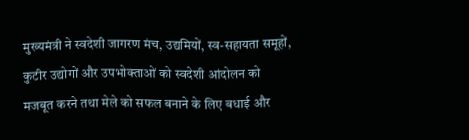मुख्यमंत्री ने स्वदेशी जागरण मंच, उद्यमियों, स्व-सहायता समूहों, कुटीर उद्योगों और उपभोक्ताओं को स्वदेशी आंदोलन को मजबूत करने तथा मेले को सफल बनाने के लिए बधाई और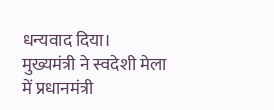धन्यवाद दिया। मुख्यमंत्री ने स्वदेशी मेला में प्रधानमंत्री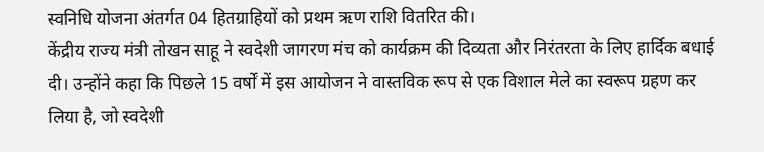स्वनिधि योजना अंतर्गत 04 हितग्राहियों को प्रथम ऋण राशि वितरित की।
केंद्रीय राज्य मंत्री तोखन साहू ने स्वदेशी जागरण मंच को कार्यक्रम की दिव्यता और निरंतरता के लिए हार्दिक बधाई दी। उन्होंने कहा कि पिछले 15 वर्षों में इस आयोजन ने वास्तविक रूप से एक विशाल मेले का स्वरूप ग्रहण कर लिया है, जो स्वदेशी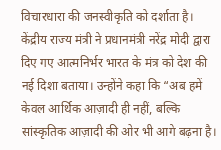विचारधारा की जनस्वीकृति को दर्शाता है। केंद्रीय राज्य मंत्री ने प्रधानमंत्री नरेंद्र मोदी द्वारा दिए गए आत्मनिर्भर भारत के मंत्र को देश की नई दिशा बताया। उन्होंने कहा कि “अब हमें केवल आर्थिक आज़ादी ही नहीं, बल्कि सांस्कृतिक आज़ादी की ओर भी आगे बढ़ना है।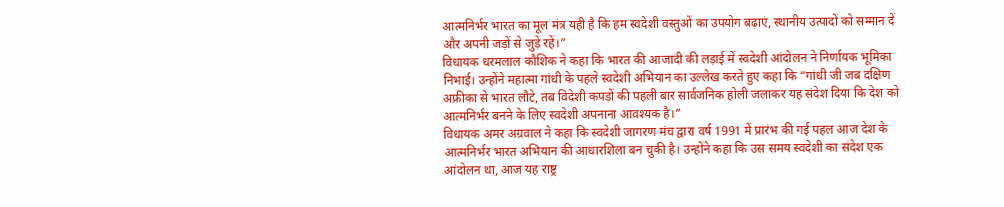आत्मनिर्भर भारत का मूल मंत्र यही है कि हम स्वदेशी वस्तुओं का उपयोग बढ़ाएं, स्थानीय उत्पादों को सम्मान दें और अपनी जड़ों से जुड़े रहें।”
विधायक धरमलाल कौशिक ने कहा कि भारत की आजादी की लड़ाई में स्वदेशी आंदोलन ने निर्णायक भूमिका निभाई। उन्होंने महात्मा गांधी के पहले स्वदेशी अभियान का उल्लेख करते हुए कहा कि “गांधी जी जब दक्षिण अफ्रीका से भारत लौटे, तब विदेशी कपड़ों की पहली बार सार्वजनिक होली जलाकर यह संदेश दिया कि देश को आत्मनिर्भर बनने के लिए स्वदेशी अपनाना आवश्यक है।”
विधायक अमर अग्रवाल ने कहा कि स्वदेशी जागरण मंच द्वारा वर्ष 1991 में प्रारंभ की गई पहल आज देश के आत्मनिर्भर भारत अभियान की आधारशिला बन चुकी है। उन्होंने कहा कि उस समय स्वदेशी का संदेश एक आंदोलन था, आज यह राष्ट्र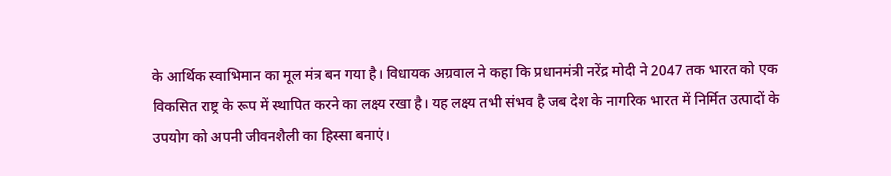के आर्थिक स्वाभिमान का मूल मंत्र बन गया है। विधायक अग्रवाल ने कहा कि प्रधानमंत्री नरेंद्र मोदी ने 2047 तक भारत को एक विकसित राष्ट्र के रूप में स्थापित करने का लक्ष्य रखा है। यह लक्ष्य तभी संभव है जब देश के नागरिक भारत में निर्मित उत्पादों के उपयोग को अपनी जीवनशैली का हिस्सा बनाएं।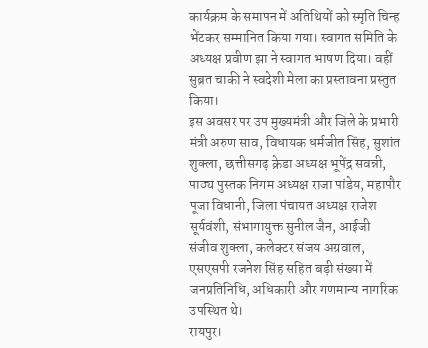कार्यक्रम के समापन में अतिथियों को स्मृति चिन्ह भेंटकर सम्मानित किया गया। स्वागत समिति के अध्यक्ष प्रवीण झा ने स्वागत भाषण दिया। वहीं सुब्रत चाकी ने स्वदेशी मेला का प्रस्तावना प्रस्तुत किया।
इस अवसर पर उप मुख्यमंत्री और जिले के प्रभारी मंत्री अरुण साव, विधायक धर्मजीत सिंह, सुशांत शुक्ला, छत्तीसगढ़ क्रेडा अध्यक्ष भूपेंद्र सवन्नी, पाठ्य पुस्तक निगम अध्यक्ष राजा पांडेय, महापौर पूजा विधानी, जिला पंचायत अध्यक्ष राजेश सूर्यवंशी, संभागायुक्त सुनील जैन, आईजी संजीव शुक्ला, कलेक्टर संजय अग्रवाल, एसएसपी रजनेश सिंह सहित बड़ी संख्या में जनप्रतिनिधि, अधिकारी और गणमान्य नागरिक उपस्थित थे।
रायपुर।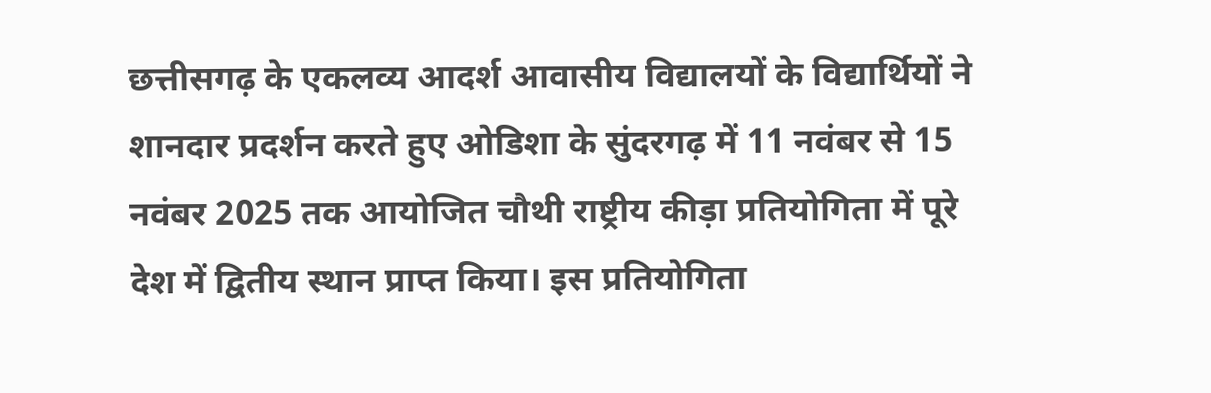छत्तीसगढ़ के एकलव्य आदर्श आवासीय विद्यालयों के विद्यार्थियों ने शानदार प्रदर्शन करते हुए ओडिशा के सुंदरगढ़ में 11 नवंबर से 15 नवंबर 2025 तक आयोजित चौथी राष्ट्रीय कीड़ा प्रतियोगिता में पूरे देश में द्वितीय स्थान प्राप्त किया। इस प्रतियोगिता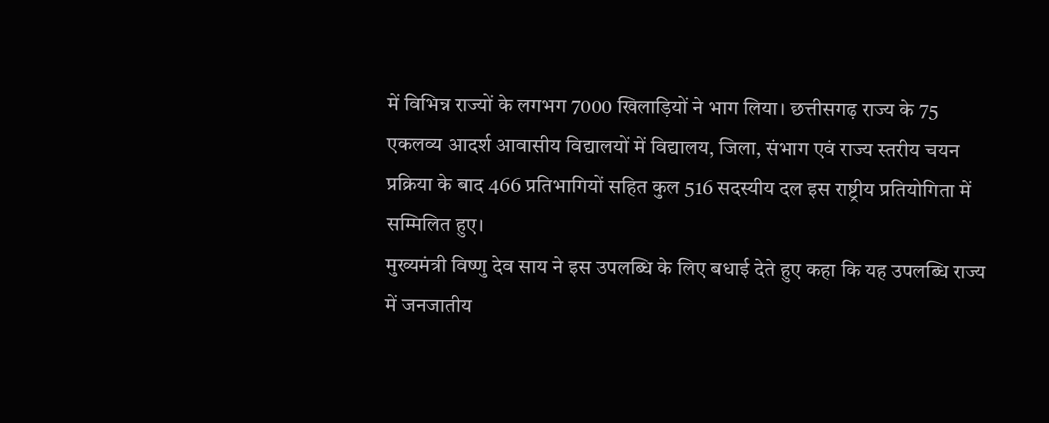में विभिन्न राज्यों के लगभग 7000 खिलाड़ियों ने भाग लिया। छत्तीसगढ़ राज्य के 75 एकलव्य आदर्श आवासीय विद्यालयों में विद्यालय, जिला, संभाग एवं राज्य स्तरीय चयन प्रक्रिया के बाद 466 प्रतिभागियों सहित कुल 516 सदस्यीय दल इस राष्ट्रीय प्रतियोगिता में सम्मिलित हुए।
मुख्यमंत्री विष्णु देव साय ने इस उपलब्धि के लिए बधाई देते हुए कहा कि यह उपलब्धि राज्य में जनजातीय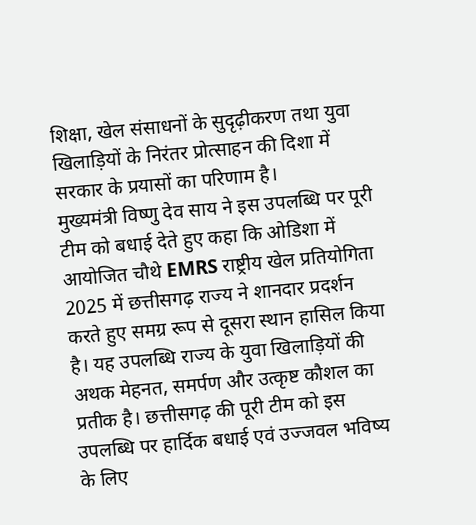शिक्षा, खेल संसाधनों के सुदृढ़ीकरण तथा युवा खिलाड़ियों के निरंतर प्रोत्साहन की दिशा में सरकार के प्रयासों का परिणाम है।
मुख्यमंत्री विष्णु देव साय ने इस उपलब्धि पर पूरी टीम को बधाई देते हुए कहा कि ओडिशा में आयोजित चौथे EMRS राष्ट्रीय खेल प्रतियोगिता 2025 में छत्तीसगढ़ राज्य ने शानदार प्रदर्शन करते हुए समग्र रूप से दूसरा स्थान हासिल किया है। यह उपलब्धि राज्य के युवा खिलाड़ियों की अथक मेहनत, समर्पण और उत्कृष्ट कौशल का प्रतीक है। छत्तीसगढ़ की पूरी टीम को इस उपलब्धि पर हार्दिक बधाई एवं उज्जवल भविष्य के लिए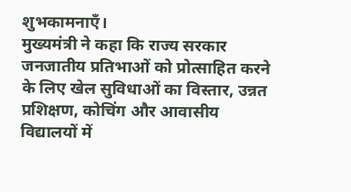शुभकामनाएँ।
मुख्यमंत्री ने कहा कि राज्य सरकार जनजातीय प्रतिभाओं को प्रोत्साहित करने के लिए खेल सुविधाओं का विस्तार, उन्नत प्रशिक्षण, कोचिंग और आवासीय विद्यालयों में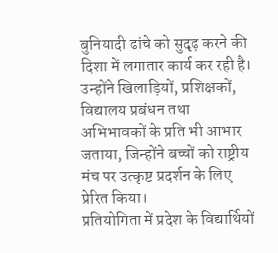बुनियादी ढांचे को सुदृढ़ करने की दिशा में लगातार कार्य कर रही है। उन्होंने खिलाड़ियों, प्रशिक्षकों, विद्यालय प्रबंधन तथा अभिभावकों के प्रति भी आभार जताया, जिन्होंने बच्चों को राष्ट्रीय मंच पर उत्कृष्ट प्रदर्शन के लिए प्रेरित किया।
प्रतियोगिता में प्रदेश के विद्यार्थियों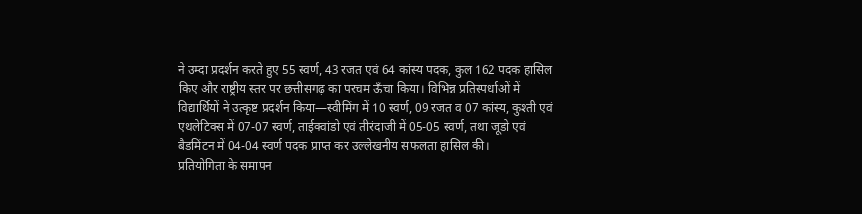ने उम्दा प्रदर्शन करते हुए 55 स्वर्ण, 43 रजत एवं 64 कांस्य पदक, कुल 162 पदक हासिल किए और राष्ट्रीय स्तर पर छत्तीसगढ़ का परचम ऊँचा किया। विभिन्न प्रतिस्पर्धाओं में विद्यार्थियों ने उत्कृष्ट प्रदर्शन किया—स्वीमिंग में 10 स्वर्ण, 09 रजत व 07 कांस्य, कुश्ती एवं एथलेटिक्स में 07-07 स्वर्ण, ताईक्वांडो एवं तीरंदाजी में 05-05 स्वर्ण, तथा जूडो एवं बैडमिंटन में 04-04 स्वर्ण पदक प्राप्त कर उल्लेखनीय सफलता हासिल की।
प्रतियोगिता के समापन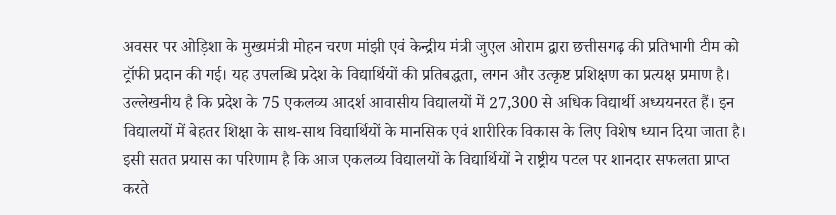अवसर पर ओड़िशा के मुख्यमंत्री मोहन चरण मांझी एवं केन्द्रीय मंत्री जुएल ओराम द्वारा छत्तीसगढ़ की प्रतिभागी टीम को ट्रॉफी प्रदान की गई। यह उपलब्धि प्रदेश के विद्यार्थियों की प्रतिबद्धता, लगन और उत्कृष्ट प्रशिक्षण का प्रत्यक्ष प्रमाण है।
उल्लेखनीय है कि प्रदेश के 75 एकलव्य आदर्श आवासीय विद्यालयों में 27,300 से अधिक विद्यार्थी अध्ययनरत हैं। इन विद्यालयों में बेहतर शिक्षा के साथ-साथ विद्यार्थियों के मानसिक एवं शारीरिक विकास के लिए विशेष ध्यान दिया जाता है। इसी सतत प्रयास का परिणाम है कि आज एकलव्य विद्यालयों के विद्यार्थियों ने राष्ट्रीय पटल पर शानदार सफलता प्राप्त करते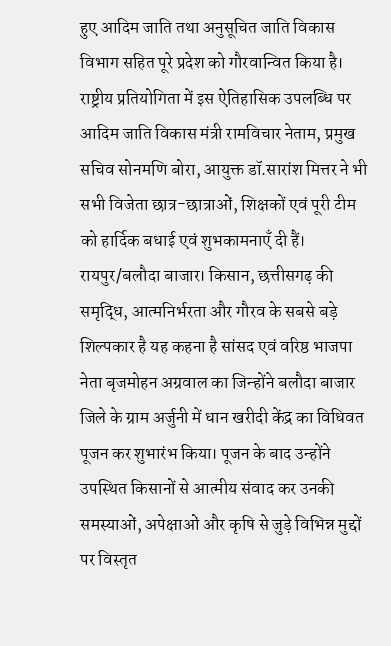हुए आदिम जाति तथा अनुसूचित जाति विकास विभाग सहित पूरे प्रदेश को गौरवान्वित किया है।
राष्ट्रीय प्रतियोगिता में इस ऐतिहासिक उपलब्धि पर आदिम जाति विकास मंत्री रामविचार नेताम, प्रमुख सचिव सोनमणि बोरा, आयुक्त डॉ.सारांश मित्तर ने भी सभी विजेता छात्र-छात्राओं, शिक्षकों एवं पूरी टीम को हार्दिक बधाई एवं शुभकामनाएँ दी हैं।
रायपुर/बलौदा बाजार। किसान, छत्तीसगढ़ की समृद्धि, आत्मनिर्भरता और गौरव के सबसे बड़े शिल्पकार है यह कहना है सांसद एवं वरिष्ठ भाजपा नेता बृजमोहन अग्रवाल का जिन्होंने बलौदा बाजार जिले के ग्राम अर्जुनी में धान खरीदी केंद्र का विधिवत पूजन कर शुभारंभ किया। पूजन के बाद उन्होंने उपस्थित किसानों से आत्मीय संवाद कर उनकी समस्याओं, अपेक्षाओं और कृषि से जुड़े विभिन्न मुद्दों पर विस्तृत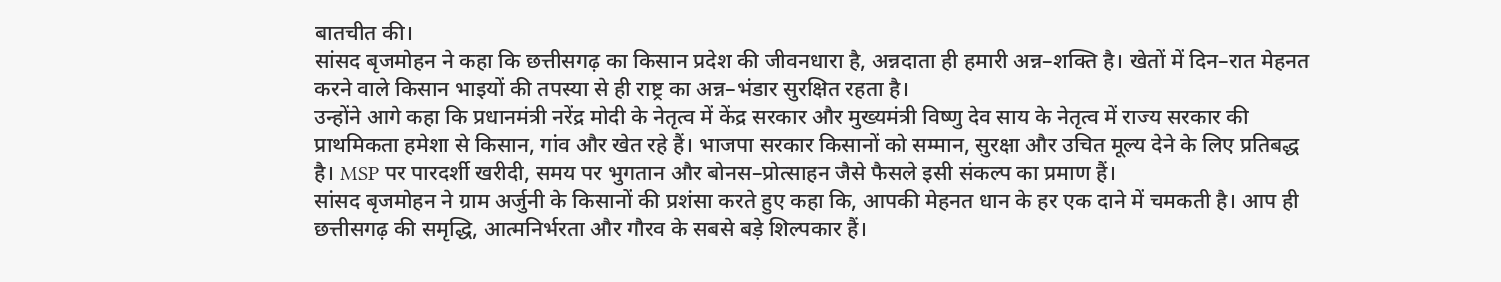बातचीत की।
सांसद बृजमोहन ने कहा कि छत्तीसगढ़ का किसान प्रदेश की जीवनधारा है, अन्नदाता ही हमारी अन्न–शक्ति है। खेतों में दिन–रात मेहनत करने वाले किसान भाइयों की तपस्या से ही राष्ट्र का अन्न–भंडार सुरक्षित रहता है।
उन्होंने आगे कहा कि प्रधानमंत्री नरेंद्र मोदी के नेतृत्व में केंद्र सरकार और मुख्यमंत्री विष्णु देव साय के नेतृत्व में राज्य सरकार की प्राथमिकता हमेशा से किसान, गांव और खेत रहे हैं। भाजपा सरकार किसानों को सम्मान, सुरक्षा और उचित मूल्य देने के लिए प्रतिबद्ध है। MSP पर पारदर्शी खरीदी, समय पर भुगतान और बोनस–प्रोत्साहन जैसे फैसले इसी संकल्प का प्रमाण हैं।
सांसद बृजमोहन ने ग्राम अर्जुनी के किसानों की प्रशंसा करते हुए कहा कि, आपकी मेहनत धान के हर एक दाने में चमकती है। आप ही छत्तीसगढ़ की समृद्धि, आत्मनिर्भरता और गौरव के सबसे बड़े शिल्पकार हैं।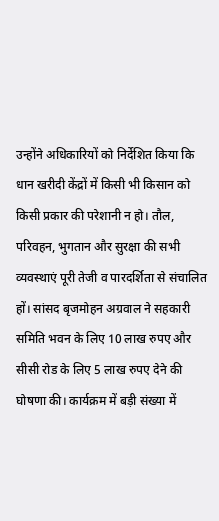उन्होंने अधिकारियों को निर्देशित किया कि धान खरीदी केंद्रों में किसी भी किसान को किसी प्रकार की परेशानी न हो। तौल, परिवहन, भुगतान और सुरक्षा की सभी व्यवस्थाएं पूरी तेजी व पारदर्शिता से संचालित हों। सांसद बृजमोहन अग्रवाल ने सहकारी समिति भवन के लिए 10 लाख रुपए और सीसी रोड के लिए 5 लाख रुपए देने की घोषणा की। कार्यक्रम में बड़ी संख्या में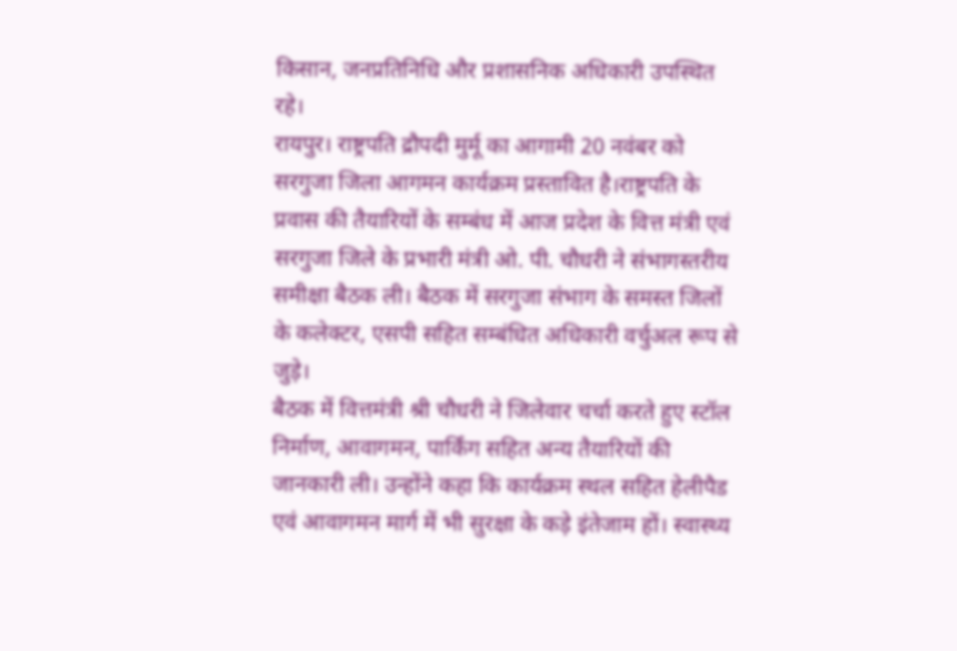किसान, जनप्रतिनिधि और प्रशासनिक अधिकारी उपस्थित रहे।
रायपुर। राष्ट्रपति द्रौपदी मुर्मू का आगामी 20 नवंबर को सरगुजा जिला आगमन कार्यक्रम प्रस्तावित है।राष्ट्रपति के प्रवास की तैयारियों के सम्बंध में आज प्रदेश के वित्त मंत्री एवं सरगुजा जिले के प्रभारी मंत्री ओ. पी. चौधरी ने संभागस्तरीय समीक्षा बैठक ली। बैठक में सरगुजा संभाग के समस्त जिलों के कलेक्टर, एसपी सहित सम्बंधित अधिकारी वर्चुअल रूप से जुड़े।
बैठक में वित्तमंत्री श्री चौधरी ने जिलेवार चर्चा करते हुए स्टॉल निर्माण, आवागमन, पार्किंग सहित अन्य तैयारियों की जानकारी ली। उन्होंने कहा कि कार्यक्रम स्थल सहित हेलीपैड एवं आवागमन मार्ग में भी सुरक्षा के कड़े इंतेजाम हों। स्वास्थ्य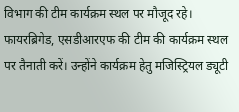विभाग की टीम कार्यक्रम स्थल पर मौजूद रहे। फायरब्रिगेड, एसडीआरएफ की टीम की कार्यक्रम स्थल पर तैनाती करें। उन्होंने कार्यक्रम हेतु मजिस्ट्रियल ड्यूटी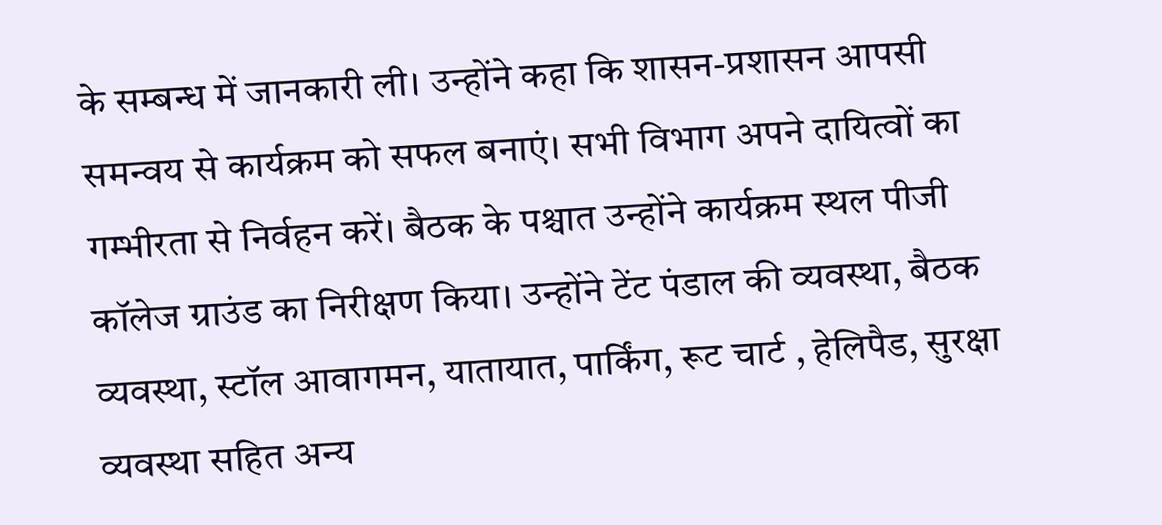के सम्बन्ध में जानकारी ली। उन्होंने कहा कि शासन-प्रशासन आपसी समन्वय से कार्यक्रम को सफल बनाएं। सभी विभाग अपने दायित्वों का गम्भीरता से निर्वहन करें। बैठक के पश्चात उन्होंने कार्यक्रम स्थल पीजी कॉलेज ग्राउंड का निरीक्षण किया। उन्होंने टेंट पंडाल की व्यवस्था, बैठक व्यवस्था, स्टॉल आवागमन, यातायात, पार्किंग, रूट चार्ट , हेलिपैड, सुरक्षा व्यवस्था सहित अन्य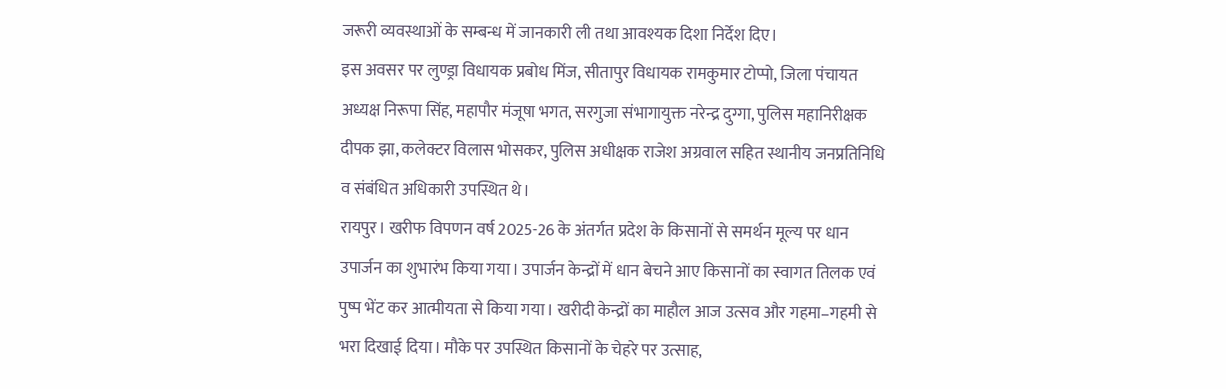जरूरी व्यवस्थाओं के सम्बन्ध में जानकारी ली तथा आवश्यक दिशा निर्देश दिए।
इस अवसर पर लुण्ड्रा विधायक प्रबोध मिंज, सीतापुर विधायक रामकुमार टोप्पो, जिला पंचायत अध्यक्ष निरूपा सिंह, महापौर मंजूषा भगत, सरगुजा संभागायुक्त नरेन्द्र दुग्गा, पुलिस महानिरीक्षक दीपक झा, कलेक्टर विलास भोसकर, पुलिस अधीक्षक राजेश अग्रवाल सहित स्थानीय जनप्रतिनिधि व संबंधित अधिकारी उपस्थित थे।
रायपुर। खरीफ विपणन वर्ष 2025-26 के अंतर्गत प्रदेश के किसानों से समर्थन मूल्य पर धान उपार्जन का शुभारंभ किया गया। उपार्जन केन्द्रों में धान बेचने आए किसानों का स्वागत तिलक एवं पुष्प भेंट कर आत्मीयता से किया गया। खरीदी केन्द्रों का माहौल आज उत्सव और गहमा–गहमी से भरा दिखाई दिया। मौके पर उपस्थित किसानों के चेहरे पर उत्साह,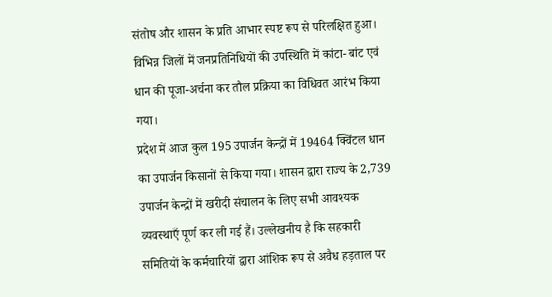संतोष और शासन के प्रति आभार स्पष्ट रूप से परिलक्षित हुआ। विभिन्न जिलों में जनप्रतिनिधियों की उपस्थिति में कांटा- बांट एवं धान की पूजा-अर्चना कर तौल प्रक्रिया का विधिवत आरंभ किया गया।
प्रदेश में आज कुल 195 उपार्जन केन्द्रों में 19464 क्विंटल धान का उपार्जन किसानों से किया गया। शासन द्वारा राज्य के 2,739 उपार्जन केन्द्रों में खरीदी संचालन के लिए सभी आवश्यक व्यवस्थाएँ पूर्ण कर ली गई हैं। उल्लेखनीय है कि सहकारी समितियों के कर्मचारियों द्वारा आंशिक रूप से अवैध हड़ताल पर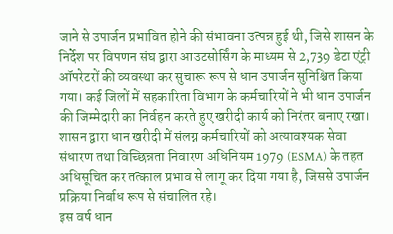जाने से उपार्जन प्रभावित होने की संभावना उत्पन्न हुई थी, जिसे शासन के निर्देश पर विपणन संघ द्वारा आउटसोर्सिंग के माध्यम से 2,739 डेटा एंट्री ऑपरेटरों की व्यवस्था कर सुचारू रूप से धान उपार्जन सुनिश्चित किया गया। कई जिलों में सहकारिता विभाग के कर्मचारियों ने भी धान उपार्जन की जिम्मेदारी का निर्वहन करते हुए खरीदी कार्य को निरंतर बनाए रखा।
शासन द्वारा धान खरीदी में संलग्न कर्मचारियों को अत्यावश्यक सेवा संधारण तथा विच्छिन्नता निवारण अधिनियम 1979 (ESMA) के तहत अधिसूचित कर तत्काल प्रभाव से लागू कर दिया गया है, जिससे उपार्जन प्रक्रिया निर्बाध रूप से संचालित रहे।
इस वर्ष धान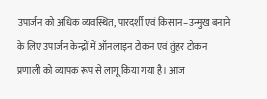उपार्जन को अधिक व्यवस्थित, पारदर्शी एवं किसान–उन्मुख बनाने के लिए उपार्जन केन्द्रों में ऑनलाइन टोकन एवं तुंहर टोकन प्रणाली को व्यापक रूप से लागू किया गया है। आज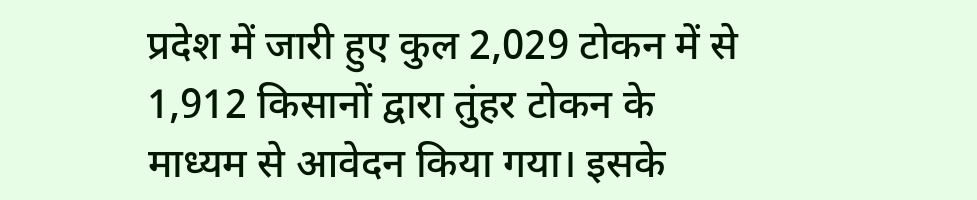प्रदेश में जारी हुए कुल 2,029 टोकन में से 1,912 किसानों द्वारा तुंहर टोकन के माध्यम से आवेदन किया गया। इसके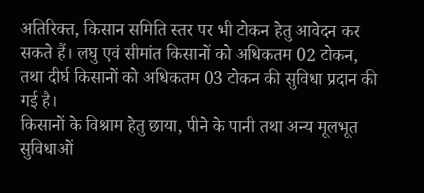अतिरिक्त, किसान समिति स्तर पर भी टोकन हेतु आवेदन कर सकते हैं। लघु एवं सीमांत किसानों को अधिकतम 02 टोकन, तथा दीर्घ किसानों को अधिकतम 03 टोकन की सुविधा प्रदान की गई है।
किसानों के विश्राम हेतु छाया, पीने के पानी तथा अन्य मूलभूत सुविधाओं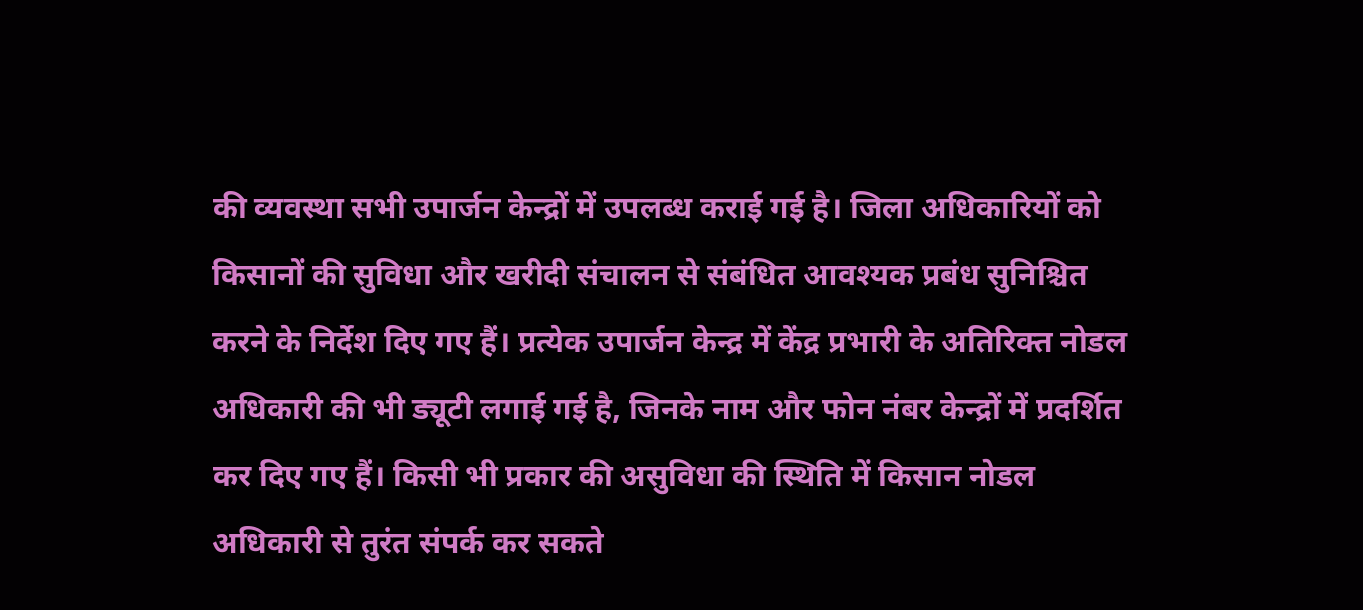की व्यवस्था सभी उपार्जन केन्द्रों में उपलब्ध कराई गई है। जिला अधिकारियों को किसानों की सुविधा और खरीदी संचालन से संबंधित आवश्यक प्रबंध सुनिश्चित करने के निर्देश दिए गए हैं। प्रत्येक उपार्जन केन्द्र में केंद्र प्रभारी के अतिरिक्त नोडल अधिकारी की भी ड्यूटी लगाई गई है, जिनके नाम और फोन नंबर केन्द्रों में प्रदर्शित कर दिए गए हैं। किसी भी प्रकार की असुविधा की स्थिति में किसान नोडल अधिकारी से तुरंत संपर्क कर सकते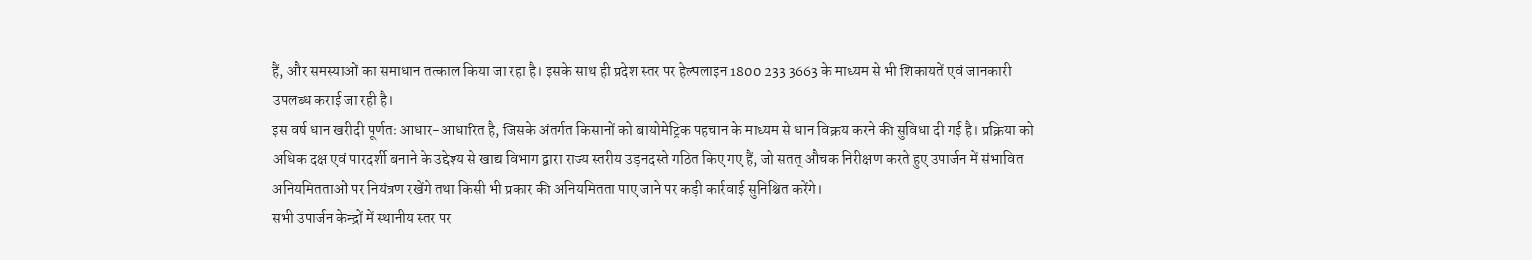हैं, और समस्याओं का समाधान तत्काल किया जा रहा है। इसके साथ ही प्रदेश स्तर पर हेल्पलाइन 1800 233 3663 के माध्यम से भी शिकायतें एवं जानकारी उपलब्ध कराई जा रही है।
इस वर्ष धान खरीदी पूर्णतः आधार-आधारित है, जिसके अंतर्गत किसानों को बायोमेट्रिक पहचान के माध्यम से धान विक्रय करने की सुविधा दी गई है। प्रक्रिया को अधिक दक्ष एवं पारदर्शी बनाने के उद्देश्य से खाद्य विभाग द्वारा राज्य स्तरीय उड़नदस्ते गठित किए गए हैं, जो सतत् औचक निरीक्षण करते हुए उपार्जन में संभावित अनियमितताओं पर नियंत्रण रखेंगे तथा किसी भी प्रकार की अनियमितता पाए जाने पर कड़ी कार्रवाई सुनिश्चित करेंगे।
सभी उपार्जन केन्द्रों में स्थानीय स्तर पर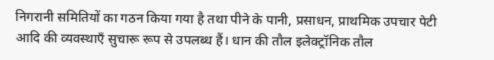निगरानी समितियों का गठन किया गया है तथा पीने के पानी, प्रसाधन, प्राथमिक उपचार पेटी आदि की व्यवस्थाएँ सुचारू रूप से उपलब्ध हैं। धान की तौल इलेक्ट्रॉनिक तौल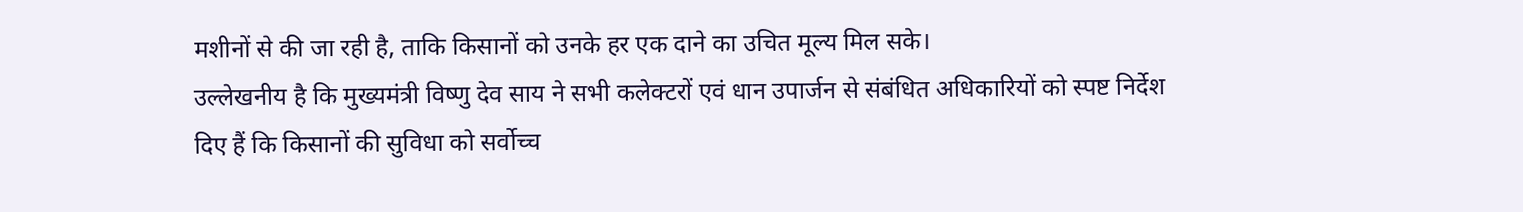मशीनों से की जा रही है, ताकि किसानों को उनके हर एक दाने का उचित मूल्य मिल सके।
उल्लेखनीय है कि मुख्यमंत्री विष्णु देव साय ने सभी कलेक्टरों एवं धान उपार्जन से संबंधित अधिकारियों को स्पष्ट निर्देश दिए हैं कि किसानों की सुविधा को सर्वोच्च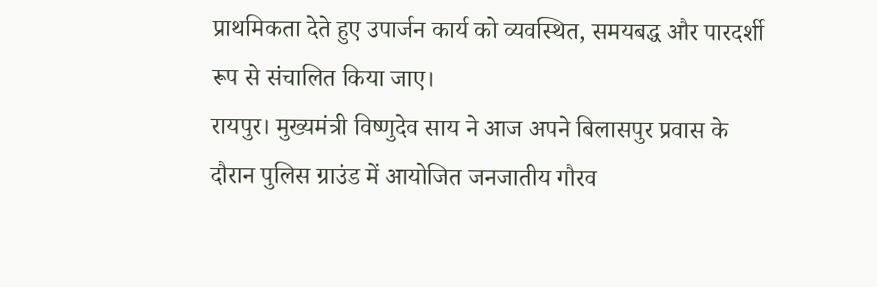प्राथमिकता देते हुए उपार्जन कार्य को व्यवस्थित, समयबद्ध और पारदर्शी रूप से संचालित किया जाए।
रायपुर। मुख्यमंत्री विष्णुदेव साय ने आज अपने बिलासपुर प्रवास के दौरान पुलिस ग्राउंड में आयोजित जनजातीय गौरव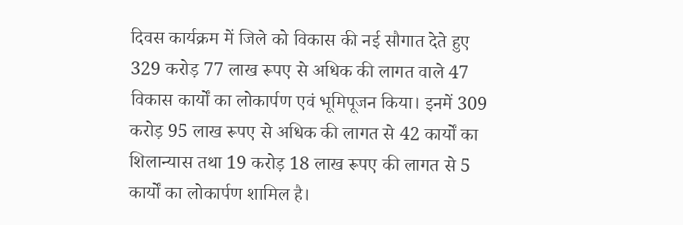दिवस कार्यक्रम में जिले को विकास की नई सौगात देते हुए 329 करोड़ 77 लाख रूपए से अधिक की लागत वाले 47 विकास कार्यों का लोकार्पण एवं भूमिपूजन किया। इनमें 309 करोड़ 95 लाख रूपए से अधिक की लागत से 42 कार्यों का शिलान्यास तथा 19 करोड़ 18 लाख रूपए की लागत से 5 कार्यों का लोकार्पण शामिल है।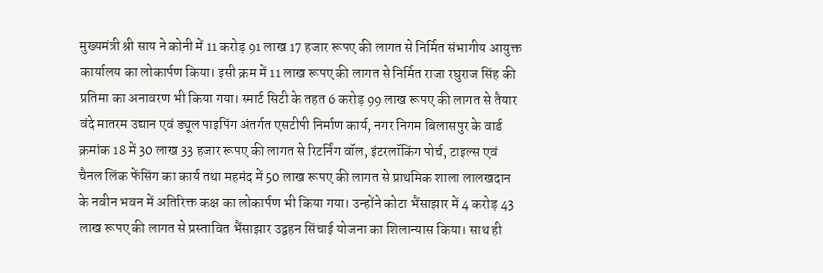मुख्यमंत्री श्री साय ने कोनी में 11 करोड़ 91 लाख 17 हजार रूपए की लागत से निर्मित संभागीय आयुक्त कार्यालय का लोकार्पण किया। इसी क्रम में 11 लाख रूपए की लागत से निर्मित राजा रघुराज सिंह की प्रतिमा का अनावरण भी किया गया। स्मार्ट सिटी के तहत 6 करोड़ 99 लाख रूपए की लागत से तैयार वंदे मातरम उद्यान एवं ड्यूल पाइपिंग अंतर्गत एसटीपी निर्माण कार्य, नगर निगम बिलासपुर के वार्ड क्रमांक 18 में 30 लाख 33 हजार रूपए की लागत से रिटर्निंग वॉल, इंटरलॉकिंग पोर्च, टाइल्स एवं चैनल लिंक फेंसिंग का कार्य तथा महमंद में 50 लाख रूपए की लागत से प्राथमिक शाला लालखदान के नवीन भवन में अतिरिक्त कक्ष का लोकार्पण भी किया गया। उन्होंने कोटा भैंसाझार में 4 करोड़ 43 लाख रूपए की लागत से प्रस्तावित भैंसाझार उद्वहन सिंचाई योजना का शिलान्यास किया। साथ ही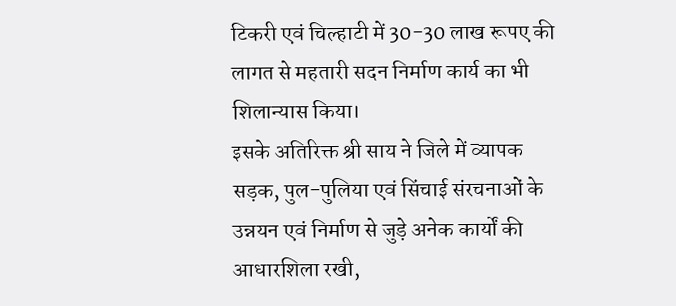टिकरी एवं चिल्हाटी में 30-30 लाख रूपए की लागत से महतारी सदन निर्माण कार्य का भी शिलान्यास किया।
इसके अतिरिक्त श्री साय ने जिले में व्यापक सड़क, पुल-पुलिया एवं सिंचाई संरचनाओं के उन्नयन एवं निर्माण से जुड़े अनेक कार्यों की आधारशिला रखी,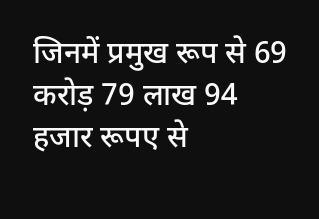जिनमें प्रमुख रूप से 69 करोड़ 79 लाख 94 हजार रूपए से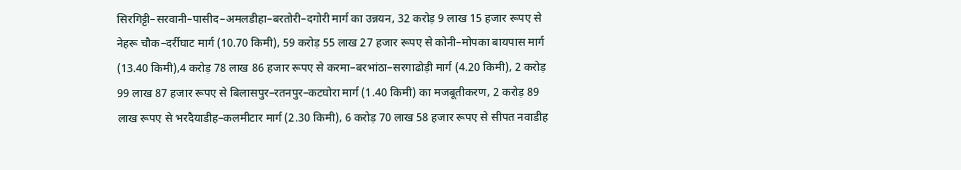सिरगिट्टी–सरवानी–पासीद–अमलडीहा–बरतोरी–दगोरी मार्ग का उन्नयन, 32 करोड़ 9 लाख 15 हजार रूपए से नेहरू चौक–दर्रीघाट मार्ग (10.70 किमी), 59 करोड़ 55 लाख 27 हजार रूपए से कोनी–मोपका बायपास मार्ग (13.40 किमी),4 करोड़ 78 लाख 86 हजार रूपए से करमा–बरभांठा–सरगाढोड़ी मार्ग (4.20 किमी), 2 करोड़ 99 लाख 87 हजार रूपए से बिलासपुर–रतनपुर–कटघोरा मार्ग (1.40 किमी) का मजबूतीकरण, 2 करोड़ 89 लाख रूपए से भरदैयाडीह–कलमीटार मार्ग (2.30 किमी), 6 करोड़ 70 लाख 58 हजार रूपए से सीपत नवाडीह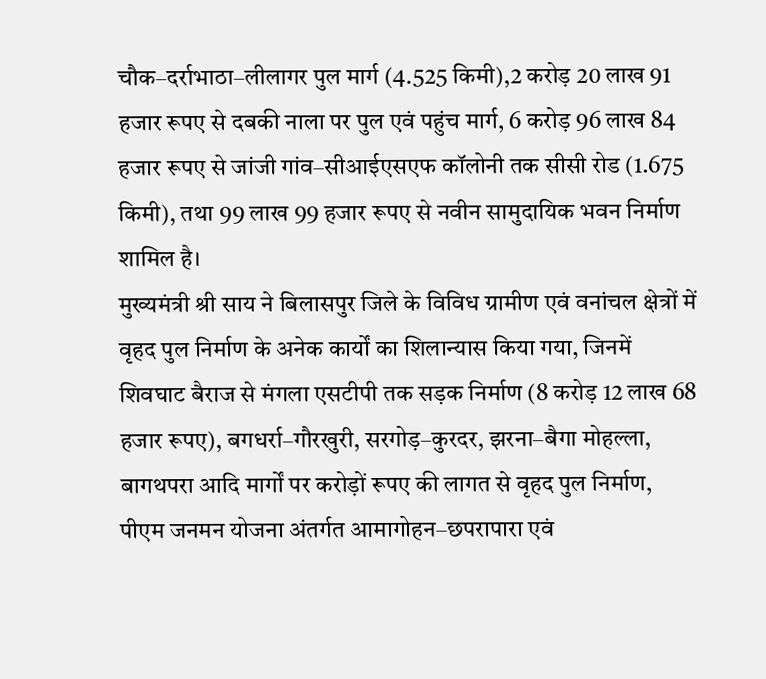चौक–दर्राभाठा–लीलागर पुल मार्ग (4.525 किमी),2 करोड़ 20 लाख 91 हजार रूपए से दबकी नाला पर पुल एवं पहुंच मार्ग, 6 करोड़ 96 लाख 84 हजार रूपए से जांजी गांव–सीआईएसएफ कॉलोनी तक सीसी रोड (1.675 किमी), तथा 99 लाख 99 हजार रूपए से नवीन सामुदायिक भवन निर्माण शामिल है।
मुख्यमंत्री श्री साय ने बिलासपुर जिले के विविध ग्रामीण एवं वनांचल क्षेत्रों में वृहद पुल निर्माण के अनेक कार्यों का शिलान्यास किया गया, जिनमें शिवघाट बैराज से मंगला एसटीपी तक सड़क निर्माण (8 करोड़ 12 लाख 68 हजार रूपए), बगधर्रा–गौरखुरी, सरगोड़–कुरदर, झरना–बैगा मोहल्ला, बागथपरा आदि मार्गों पर करोड़ों रूपए की लागत से वृहद पुल निर्माण, पीएम जनमन योजना अंतर्गत आमागोहन–छपरापारा एवं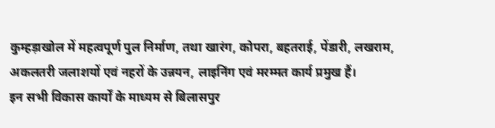कुम्हड़ाखोल में महत्वपूर्ण पुल निर्माण, तथा खारंग, कोपरा, बहतराई, पेंडारी, लखराम, अकलतरी जलाशयों एवं नहरों के उन्नयन, लाइनिंग एवं मरम्मत कार्य प्रमुख हैं।
इन सभी विकास कार्यों के माध्यम से बिलासपुर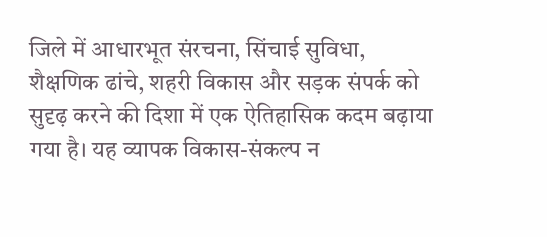जिले में आधारभूत संरचना, सिंचाई सुविधा, शैक्षणिक ढांचे, शहरी विकास और सड़क संपर्क को सुदृढ़ करने की दिशा में एक ऐतिहासिक कदम बढ़ाया गया है। यह व्यापक विकास-संकल्प न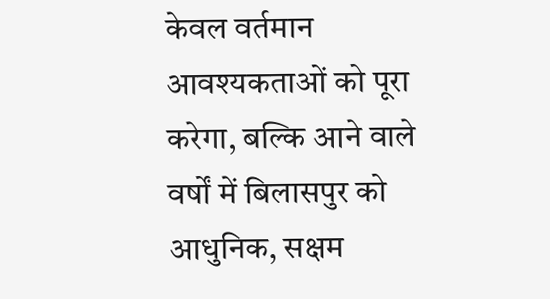केवल वर्तमान आवश्यकताओं को पूरा करेगा, बल्कि आने वाले वर्षों में बिलासपुर को आधुनिक, सक्षम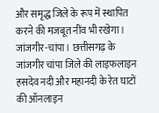और समृद्ध जिले के रूप में स्थापित करने की मजबूत नींव भी रखेगा।
जांजगीर-चांपा। छत्तीसगढ़ के जांजगीर चांपा जिले की लाइफलाइन हसदेव नदी और महानदी के रेत घाटों की ऑनलाइन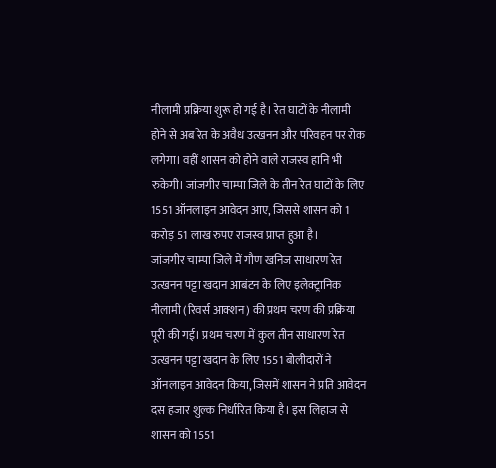नीलामी प्रक्रिया शुरू हो गई है। रेत घाटों के नीलामी होने से अब रेत के अवैध उत्खनन और परिवहन पर रोक लगेगा। वहीं शासन को होने वाले राजस्व हानि भी रुकेगी। जांजगीर चाम्पा जिले के तीन रेत घाटों के लिए 1551 ऑनलाइन आवेदन आए, जिससे शासन को 1 करोड़ 51 लाख रुपए राजस्व प्राप्त हुआ है।
जांजगीर चाम्पा जिले में गौण खनिज साधारण रेत उत्खनन पट्टा खदान आबंटन के लिए इलेक्ट्रानिक नीलामी (रिवर्स आक्शन) की प्रथम चरण की प्रक्रिया पूरी की गई। प्रथम चरण में कुल तीन साधारण रेत उत्खनन पट्टा खदान के लिए 1551 बोलीदारों ने ऑनलाइन आवेदन किया, जिसमें शासन ने प्रति आवेदन दस हजार शुल्क निर्धारित किया है। इस लिहाज से शासन को 1551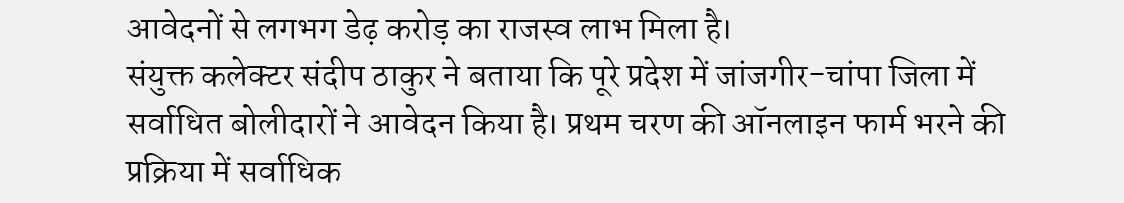आवेदनों से लगभग डेढ़ करोड़ का राजस्व लाभ मिला है।
संयुक्त कलेक्टर संदीप ठाकुर ने बताया कि पूरे प्रदेश में जांजगीर-चांपा जिला में सर्वाधित बोलीदारों ने आवेदन किया है। प्रथम चरण की ऑनलाइन फार्म भरने की प्रक्रिया में सर्वाधिक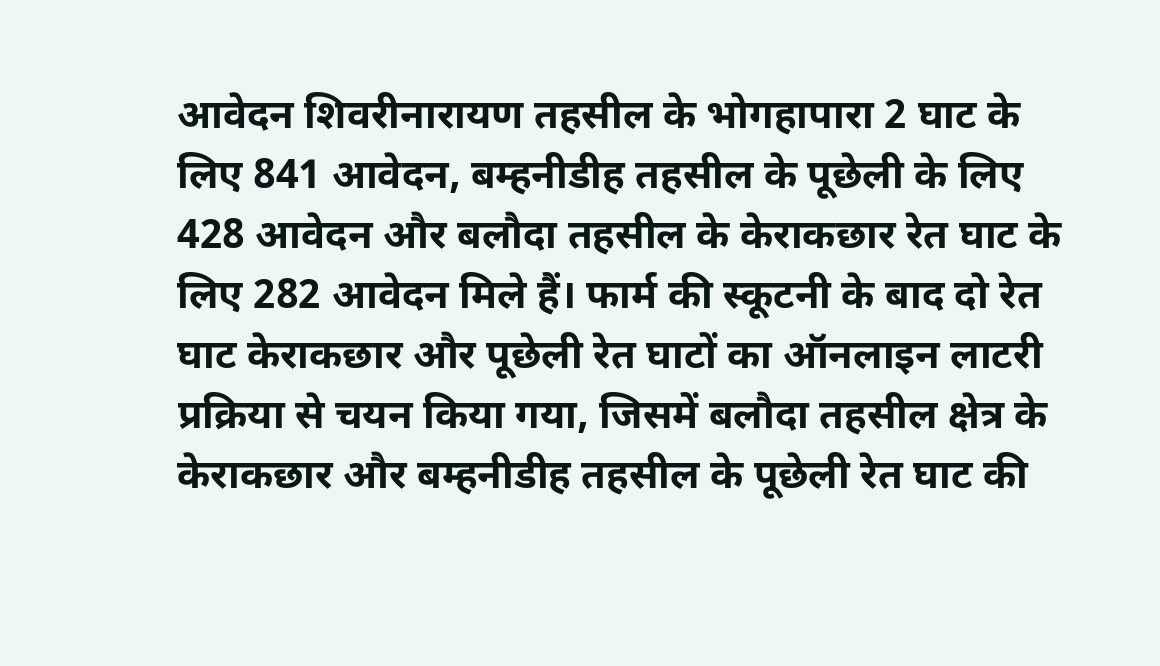आवेदन शिवरीनारायण तहसील के भोगहापारा 2 घाट के लिए 841 आवेदन, बम्हनीडीह तहसील के पूछेली के लिए 428 आवेदन और बलौदा तहसील के केराकछार रेत घाट के लिए 282 आवेदन मिले हैं। फार्म की स्कूटनी के बाद दो रेत घाट केराकछार और पूछेली रेत घाटों का ऑनलाइन लाटरी प्रक्रिया से चयन किया गया, जिसमें बलौदा तहसील क्षेत्र के केराकछार और बम्हनीडीह तहसील के पूछेली रेत घाट की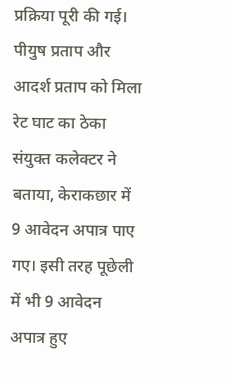प्रक्रिया पूरी की गई।
पीयुष प्रताप और आदर्श प्रताप को मिला रेट घाट का ठेका
संयुक्त कलेक्टर ने बताया, केराकछार में 9 आवेदन अपात्र पाए गए। इसी तरह पूछेली में भी 9 आवेदन अपात्र हुए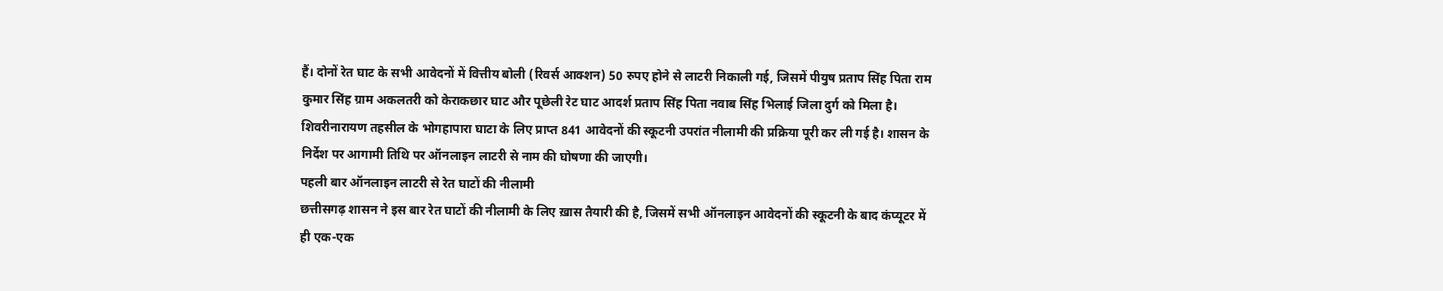हैं। दोनों रेत घाट के सभी आवेदनों में वित्तीय बोली (रिवर्स आक्शन) 50 रुपए होने से लाटरी निकाली गई, जिसमें पीयुष प्रताप सिंह पिता राम कुमार सिंह ग्राम अकलतरी को केराकछार घाट और पूछेली रेट घाट आदर्श प्रताप सिंह पिता नवाब सिंह भिलाई जिला दुर्ग को मिला है। शिवरीनारायण तहसील के भोगहापारा घाटा के लिए प्राप्त 841 आवेदनों की स्कूटनी उपरांत नीलामी की प्रक्रिया पूरी कर ली गई है। शासन के निर्देश पर आगामी तिथि पर ऑनलाइन लाटरी से नाम की घोषणा की जाएगी।
पहली बार ऑनलाइन लाटरी से रेत घाटों की नीलामी
छत्तीसगढ़ शासन ने इस बार रेत घाटों की नीलामी के लिए ख़ास तैयारी की है, जिसमें सभी ऑनलाइन आवेदनों की स्कूटनी के बाद कंप्यूटर में ही एक-एक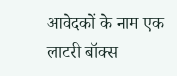आवेदकों के नाम एक लाटरी बॉक्स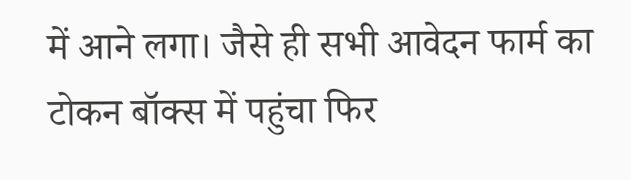में आने लगा। जैसे ही सभी आवेदन फार्म का टोकन बॉक्स में पहुंचा फिर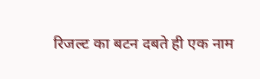रिजल्ट का बटन दबते ही एक नाम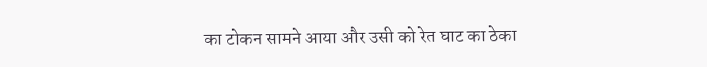का टोकन सामने आया और उसी को रेत घाट का ठेका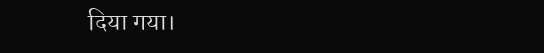दिया गया।